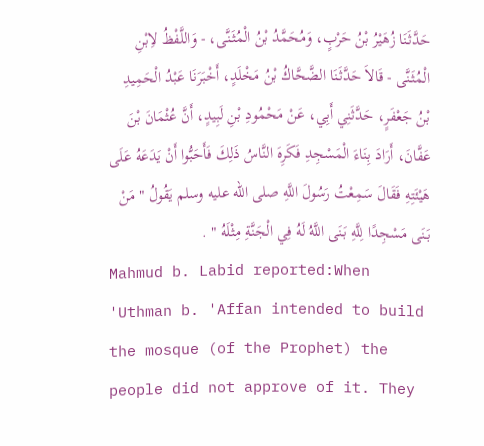حَدَّثَنَا زُهَيْرُ بْنُ حَرْبٍ، وَمُحَمَّدُ بْنُ الْمُثَنَّى، - وَاللَّفْظُ لاِبْنِ الْمُثَنَّى - قَالاَ حَدَّثَنَا الضَّحَّاكُ بْنُ مَخْلَدٍ، أَخْبَرَنَا عَبْدُ الْحَمِيدِ بْنُ جَعْفَرٍ، حَدَّثَنِي أَبِي، عَنْ مَحْمُودِ بْنِ لَبِيدٍ، أَنَّ عُثْمَانَ بْنَ عَفَّانَ، أَرَادَ بِنَاءَ الْمَسْجِدِ فَكَرِهَ النَّاسُ ذَلِكَ فَأَحَبُّوا أَنْ يَدَعَهُ عَلَى هَيْئَتِهِ فَقَالَ سَمِعْتُ رَسُولَ اللَّهِ صلى الله عليه وسلم يَقُولُ " مَنْ بَنَى مَسْجِدًا لِلَّهِ بَنَى اللَّهُ لَهُ فِي الْجَنَّةِ مِثْلَهُ " .
Mahmud b. Labid reported:When 'Uthman b. 'Affan intended to build the mosque (of the Prophet) the people did not approve of it. They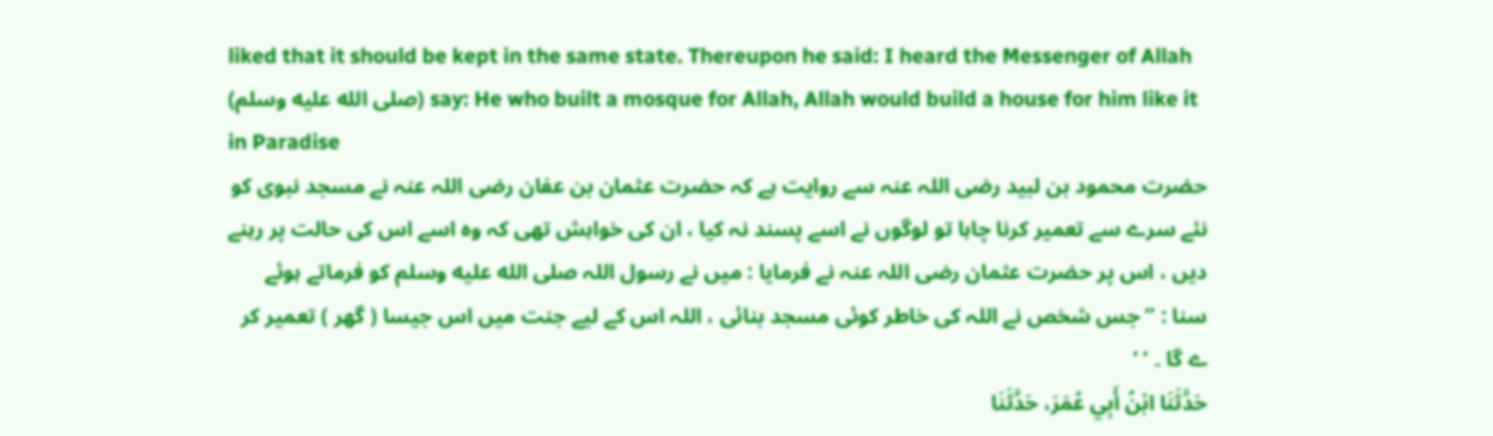liked that it should be kept in the same state. Thereupon he said: I heard the Messenger of Allah (صلى الله عليه وسلم) say: He who built a mosque for Allah, Allah would build a house for him like it in Paradise
حضرت محمود بن لبید رضی اللہ عنہ سے روایت ہے کہ حضرت عثمان بن عفان رضی اللہ عنہ نے مسجد نبوی کو نئے سرے سے تعمیر کرنا چاہا تو لوگوں نے اسے پسند نہ کیا ، ان کی خواہش تھی کہ وہ اسے اس کی حالت پر رہنے دیں ، اس پر حضرت عثمان رضی اللہ عنہ نے فرمایا : میں نے رسول اللہ صلى الله عليه وسلم کو فرماتے ہوئے سنا : ’’ جس شخص نے اللہ کی خاطر کوئی مسجد بنائی ، اللہ اس کے لیے جنت میں اس جیسا ( گھر ) تعمیر کر ے گا ۔ ‘ ‘
حَدَّثَنَا ابْنُ أَبِي عُمَرَ، حَدَّثَنَا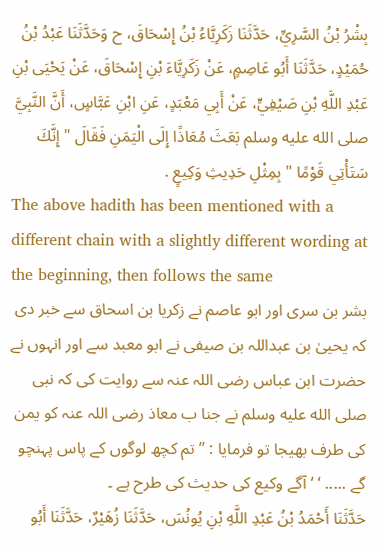بِشْرُ بْنُ السَّرِيِّ، حَدَّثَنَا زَكَرِيَّاءُ بْنُ إِسْحَاقَ، ح وَحَدَّثَنَا عَبْدُ بْنُ حُمَيْدٍ، حَدَّثَنَا أَبُو عَاصِمٍ، عَنْ زَكَرِيَّاءَ بْنِ إِسْحَاقَ، عَنْ يَحْيَى بْنِ عَبْدِ اللَّهِ بْنِ صَيْفِيٍّ، عَنْ أَبِي مَعْبَدٍ، عَنِ ابْنِ عَبَّاسٍ، أَنَّ النَّبِيَّ صلى الله عليه وسلم بَعَثَ مُعَاذًا إِلَى الْيَمَنِ فَقَالَ " إِنَّكَ سَتَأْتِي قَوْمًا " بِمِثْلِ حَدِيثِ وَكِيعٍ .
The above hadith has been mentioned with a different chain with a slightly different wording at the beginning, then follows the same
بشر بن سری اور ابو عاصم نے زکریا بن اسحاق سے خبر دی کہ یحییٰ بن عبداللہ بن صیفی نے ابو معبد سے اور انہوں نے حضرت ابن عباس رضی اللہ عنہ سے روایت کی کہ نبی صلى الله عليه وسلم نے جنا ب معاذ رضی اللہ عنہ کو یمن کی طرف بھیجا تو فرمایا : ’’تم کچھ لوگوں کے پاس پہنچو گے ..... ‘ ‘ آگے وکیع کی حدیث کی طرح ہے ۔
حَدَّثَنَا أَحْمَدُ بْنُ عَبْدِ اللَّهِ بْنِ يُونُسَ، حَدَّثَنَا زُهَيْرٌ، حَدَّثَنَا أَبُو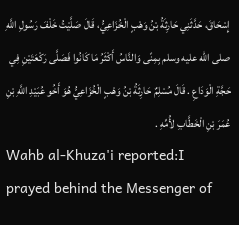إِسْحَاقَ، حَدَّثَنِي حَارِثَةُ بْنُ وَهْبٍ الْخُزَاعِيُّ، قَالَ صَلَّيْتُ خَلْفَ رَسُولِ اللَّهِ صلى الله عليه وسلم بِمِنًى وَالنَّاسُ أَكْثَرُ مَا كَانُوا فَصَلَّى رَكْعَتَيْنِ فِي حَجَّةِ الْوَدَاعِ . قَالَ مُسْلِمٌ حَارِثَةُ بْنُ وَهْبٍ الْخُزَاعِيُّ هُوَ أَخُو عُبَيْدِ اللَّهِ بْنِ عُمَرَ بْنِ الْخَطَّابِ لأُمِّهِ .
Wahb al-Khuza'i reported:I prayed behind the Messenger of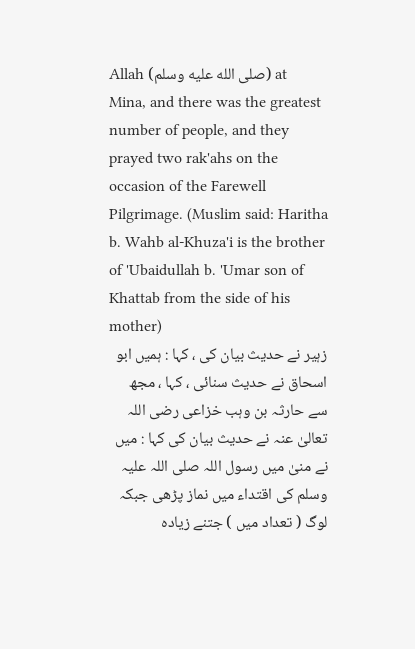Allah (صلى الله عليه وسلم) at Mina, and there was the greatest number of people, and they prayed two rak'ahs on the occasion of the Farewell Pilgrimage. (Muslim said: Haritha b. Wahb al-Khuza'i is the brother of 'Ubaidullah b. 'Umar son of Khattab from the side of his mother)
زہیر نے حدیث بیان کی ، کہا : ہمیں ابو اسحاق نے حدیث سنائی ، کہا ، مجھ سے حارثہ بن وہب خزاعی رضی اللہ تعالیٰ عنہ نے حدیث بیان کی کہا : میں نے منیٰ میں رسول اللہ صلی اللہ علیہ وسلم کی اقتداء میں نماز پڑھی جبکہ لوگ ( تعداد میں ) جتنے زیادہ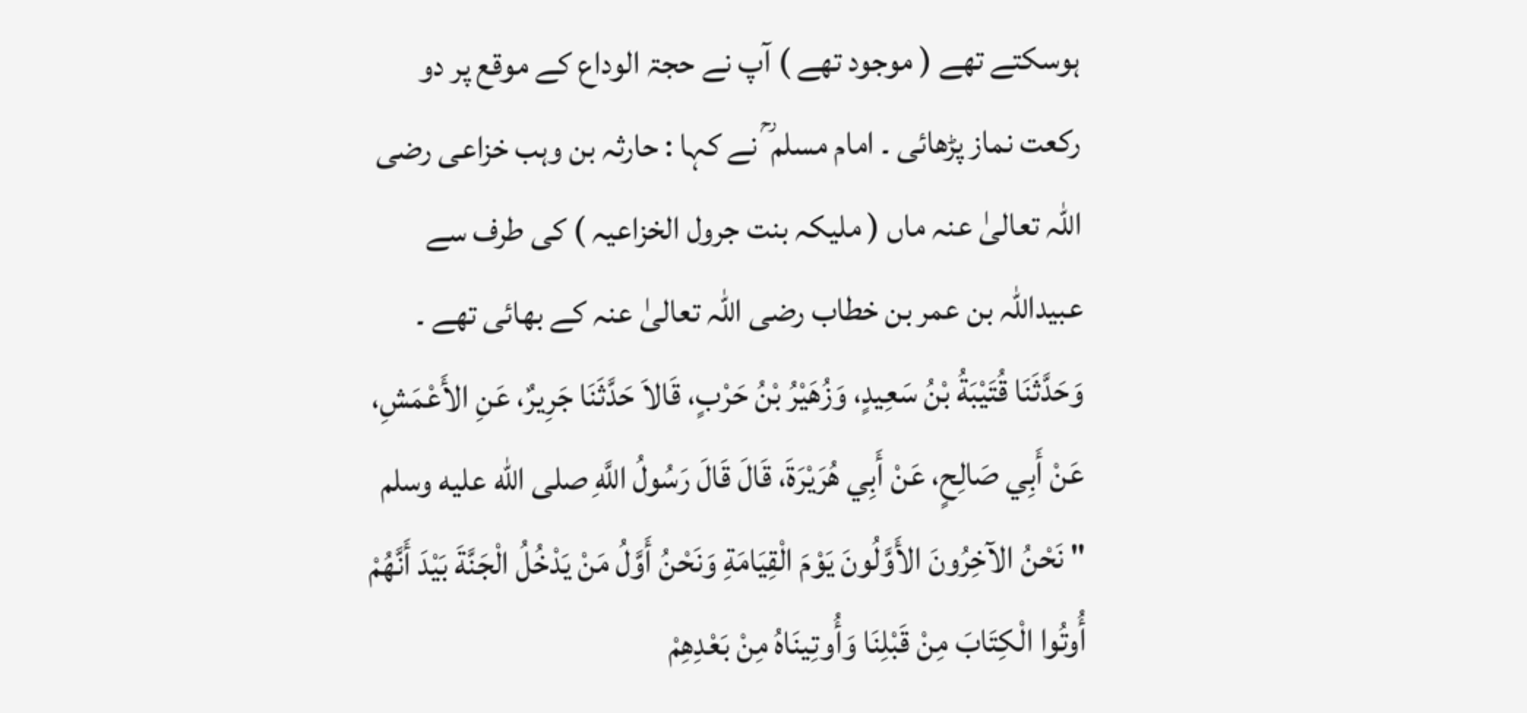ہوسکتے تھے ( موجود تھے ) آپ نے حجۃ الوداع کے موقع پر دو رکعت نماز پڑھائی ۔ امام مسلم ؒ نے کہا : حارثہ بن وہب خزاعی رضی اللہ تعالیٰ عنہ ماں ( ملیکہ بنت جرول الخزاعیہ ) کی طرف سے عبیداللہ بن عمر بن خطاب رضی اللہ تعالیٰ عنہ کے بھائی تھے ۔
وَحَدَّثَنَا قُتَيْبَةُ بْنُ سَعِيدٍ، وَزُهَيْرُ بْنُ حَرْبٍ، قَالاَ حَدَّثَنَا جَرِيرٌ، عَنِ الأَعْمَشِ، عَنْ أَبِي صَالِحٍ، عَنْ أَبِي هُرَيْرَةَ، قَالَ قَالَ رَسُولُ اللَّهِ صلى الله عليه وسلم " نَحْنُ الآخِرُونَ الأَوَّلُونَ يَوْمَ الْقِيَامَةِ وَنَحْنُ أَوَّلُ مَنْ يَدْخُلُ الْجَنَّةَ بَيْدَ أَنَّهُمْ أُوتُوا الْكِتَابَ مِنْ قَبْلِنَا وَأُوتِينَاهُ مِنْ بَعْدِهِمْ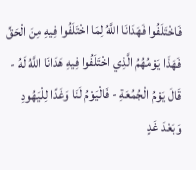فَاخْتَلَفُوا فَهَدَانَا اللَّهُ لِمَا اخْتَلَفُوا فِيهِ مِنَ الْحَقِّ فَهَذَا يَوْمُهُمُ الَّذِي اخْتَلَفُوا فِيهِ هَدَانَا اللَّهُ لَهُ - قَالَ يَوْمُ الْجُمُعَةِ - فَالْيَوْمُ لَنَا وَغَدًا لِلْيَهُودِ وَبَعْدَ غَدٍ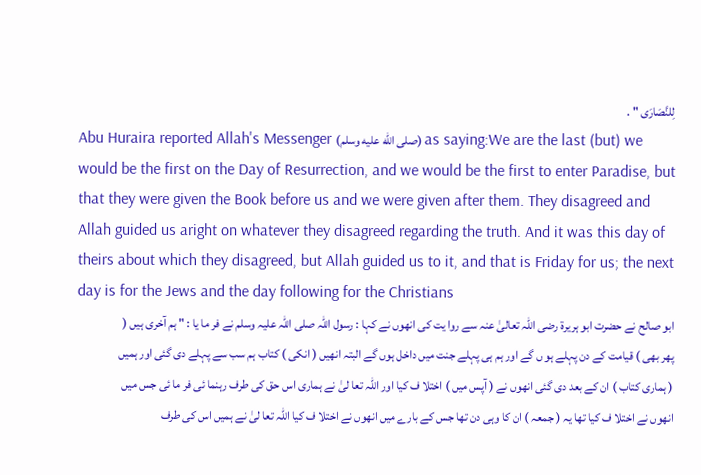لِلنَّصَارَى " .
Abu Huraira reported Allah's Messenger (صلى الله عليه وسلم) as saying:We are the last (but) we would be the first on the Day of Resurrection, and we would be the first to enter Paradise, but that they were given the Book before us and we were given after them. They disagreed and Allah guided us aright on whatever they disagreed regarding the truth. And it was this day of theirs about which they disagreed, but Allah guided us to it, and that is Friday for us; the next day is for the Jews and the day following for the Christians
ابو صالح نے حضرت ابو ہریرۃ رضی اللہ تعالیٰ عنہ سے روا یت کی انھوں نے کہا : رسول اللہ صلی اللہ علیہ وسلم نے فر ما یا : " ہم آخری ہیں ( پھر بھی ) قیامت کے دن پہلے ہو ں گے اور ہم ہی پہلے جنت میں داخل ہوں گے البتہ انھیں ( انکی ) کتاب ہم سب سے پہلے دی گئی اور ہمیں ( ہماری کتاب ) ان کے بعد دی گئی انھوں نے ( آپس میں ) اختلا ف کیا اور اللہ تعا لیٰ نے ہماری اس حق کی طرف رہنما ئی فر ما ئی جس میں انھوں نے اختلا ف کیا تھا یہ ( جمعہ ) ان کا وہی دن تھا جس کے بارے میں انھوں نے اختلا ف کیا اللہ تعا لیٰ نے ہمیں اس کی طرف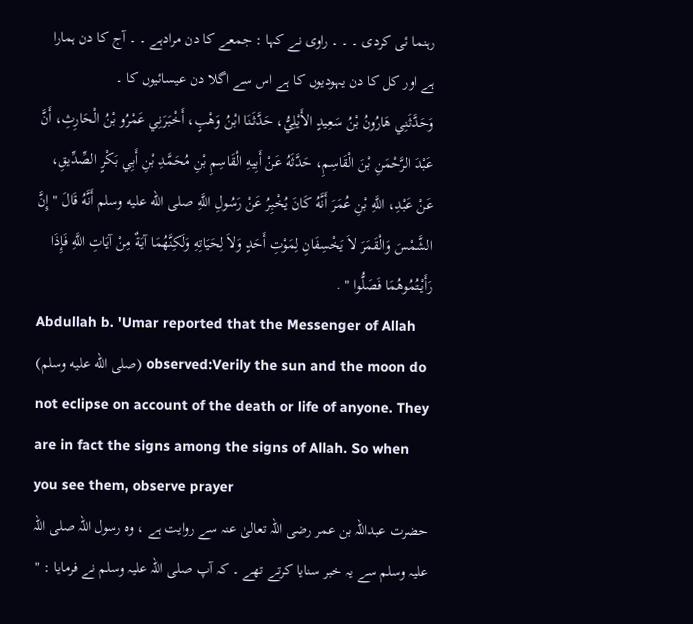رہنما ئی کردی ۔ ۔ ۔ راوی نے کہا : جمعے کا دن مرادہے ۔ ۔ آج کا دن ہمارا ہے اور کل کا دن یہودیوں کا ہے اس سے اگلا دن عیسائیوں کا ۔
وَحَدَّثَنِي هَارُونُ بْنُ سَعِيدٍ الأَيْلِيُّ، حَدَّثَنَا ابْنُ وَهْبٍ، أَخْبَرَنِي عَمْرُو بْنُ الْحَارِثِ، أَنَّ عَبْدَ الرَّحْمَنِ بْنَ الْقَاسِمِ، حَدَّثَهُ عَنْ أَبِيهِ الْقَاسِمِ بْنِ مُحَمَّدِ بْنِ أَبِي بَكْرٍ الصِّدِّيقِ، عَنْ عَبْدِ، اللَّهِ بْنِ عُمَرَ أَنَّهُ كَانَ يُخْبِرُ عَنْ رَسُولِ اللَّهِ صلى الله عليه وسلم أَنَّهُ قَالَ " إِنَّ الشَّمْسَ وَالْقَمَرَ لاَ يَخْسِفَانِ لِمَوْتِ أَحَدٍ وَلاَ لِحَيَاتِهِ وَلَكِنَّهُمَا آيَةٌ مِنْ آيَاتِ اللَّهِ فَإِذَا رَأَيْتُمُوهُمَا فَصَلُّوا " .
Abdullah b. 'Umar reported that the Messenger of Allah (صلى الله عليه وسلم) observed:Verily the sun and the moon do not eclipse on account of the death or life of anyone. They are in fact the signs among the signs of Allah. So when you see them, observe prayer
حضرت عبداللہ بن عمر رضی اللہ تعالیٰ عنہ سے روایت ہے ، وہ رسول اللہ صلی اللہ علیہ وسلم سے یہ خبر سنایا کرتے تھے ۔ کہ آپ صلی اللہ علیہ وسلم نے فرمایا : "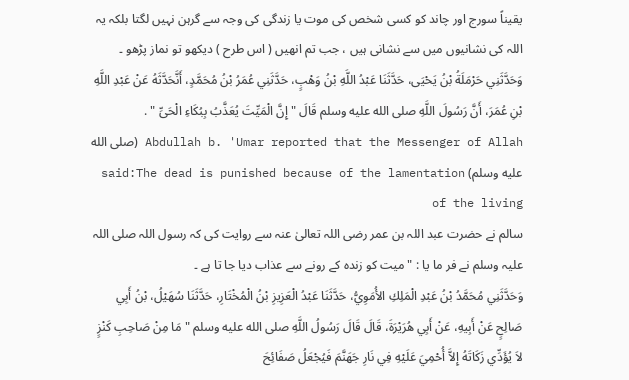یقیناً سورج اور چاند کو کسی شخص کی موت یا زندگی کی وجہ سے گرہن نہیں لگتا بلکہ یہ اللہ کی نشانیوں میں سے نشانی ہیں ، جب تم انھیں ( اس طرح ) دیکھو تو نماز پڑھو ۔
وَحَدَّثَنِي حَرْمَلَةُ بْنُ يَحْيَى، حَدَّثَنَا عَبْدُ اللَّهِ بْنُ وَهْبٍ، حَدَّثَنِي عُمَرُ بْنُ مُحَمَّدٍ، أَنَّحَدَّثَهُ عَنْ عَبْدِ اللَّهِ بْنِ عُمَرَ، أَنَّ رَسُولَ اللَّهِ صلى الله عليه وسلم قَالَ " إِنَّ الْمَيِّتَ يُعَذَّبُ بِبُكَاءِ الْحَىِّ " .
Abdullah b. 'Umar reported that the Messenger of Allah (صلى الله عليه وسلم) said:The dead is punished because of the lamentation of the living
سالم نے حضرت عبد اللہ بن عمر رضی اللہ تعالیٰ عنہ سے روایت کی کہ رسول اللہ صلی اللہ علیہ وسلم نے فر ما یا : " میت کو زندہ کے رونے سے عذاب دیا جا تا ہے ۔
وَحَدَّثَنِي مُحَمَّدُ بْنُ عَبْدِ الْمَلِكِ الأُمَوِيُّ، حَدَّثَنَا عَبْدُ الْعَزِيزِ بْنُ الْمُخْتَارِ، حَدَّثَنَا سُهَيْلُ، بْنُ أَبِي صَالِحٍ عَنْ أَبِيهِ، عَنْ أَبِي هُرَيْرَةَ، قَالَ قَالَ رَسُولُ اللَّهِ صلى الله عليه وسلم " مَا مِنْ صَاحِبِ كَنْزٍ لاَ يُؤَدِّي زَكَاتَهُ إِلاَّ أُحْمِيَ عَلَيْهِ فِي نَارِ جَهَنَّمَ فَيُجْعَلُ صَفَائِحَ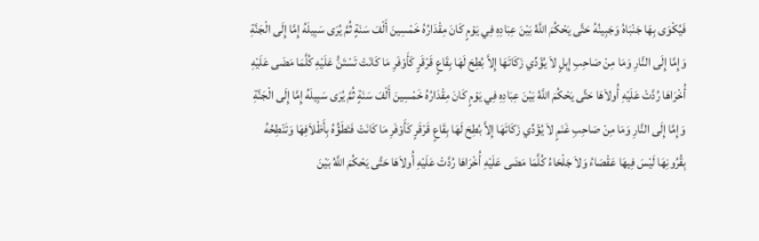فَيُكْوَى بِهَا جَنْبَاهُ وَجَبِينُهُ حَتَّى يَحْكُمَ اللَّهُ بَيْنَ عِبَادِهِ فِي يَوْمٍ كَانَ مِقْدَارُهُ خَمْسِينَ أَلْفَ سَنَةٍ ثُمَّ يُرَى سَبِيلَهُ إِمَّا إِلَى الْجَنَّةِ وَإِمَّا إِلَى النَّارِ وَمَا مِنْ صَاحِبِ إِبِلٍ لاَ يُؤَدِّي زَكَاتَهَا إِلاَّ بُطِحَ لَهَا بِقَاعٍ قَرْقَرٍ كَأَوْفَرِ مَا كَانَتْ تَسْتَنُّ عَلَيْهِ كُلَّمَا مَضَى عَلَيْهِ أُخْرَاهَا رُدَّتْ عَلَيْهِ أُولاَهَا حَتَّى يَحْكُمَ اللَّهُ بَيْنَ عِبَادِهِ فِي يَوْمٍ كَانَ مِقْدَارُهُ خَمْسِينَ أَلْفَ سَنَةٍ ثُمَّ يُرَى سَبِيلَهُ إِمَّا إِلَى الْجَنَّةِ وَإِمَّا إِلَى النَّارِ وَمَا مِنْ صَاحِبِ غَنَمٍ لاَ يُؤَدِّي زَكَاتَهَا إِلاَّ بُطِحَ لَهَا بِقَاعٍ قَرْقَرٍ كَأَوْفَرِ مَا كَانَتْ فَتَطَؤُهُ بِأَظْلاَفِهَا وَتَنْطِحُهُ بِقُرُونِهَا لَيْسَ فِيهَا عَقْصَاءُ وَلاَ جَلْحَاءُ كُلَّمَا مَضَى عَلَيْهِ أُخْرَاهَا رُدَّتْ عَلَيْهِ أُولاَهَا حَتَّى يَحْكُمَ اللَّهُ بَيْنَ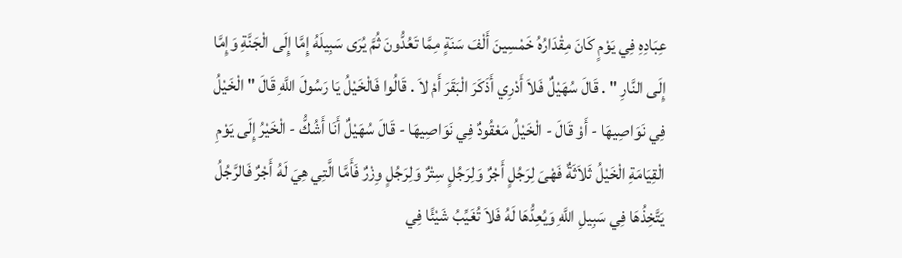عِبَادِهِ فِي يَوْمٍ كَانَ مِقْدَارُهُ خَمْسِينَ أَلْفَ سَنَةٍ مِمَّا تَعُدُّونَ ثُمَّ يُرَى سَبِيلَهُ إِمَّا إِلَى الْجَنَّةِ وَإِمَّا إِلَى النَّارِ " . قَالَ سُهَيْلٌ فَلاَ أَدْرِي أَذَكَرَ الْبَقَرَ أَمْ لاَ . قَالُوا فَالْخَيْلُ يَا رَسُولَ اللَّهِ قَالَ " الْخَيْلُ فِي نَوَاصِيهَا - أَوْ قَالَ - الْخَيْلُ مَعْقُودٌ فِي نَوَاصِيهَا - قَالَ سُهَيْلٌ أَنَا أَشُكُّ - الْخَيْرُ إِلَى يَوْمِ الْقِيَامَةِ الْخَيْلُ ثَلاَثَةٌ فَهْىَ لِرَجُلٍ أَجْرٌ وَلِرَجُلٍ سِتْرٌ وَلِرَجُلٍ وِزْرٌ فَأَمَّا الَّتِي هِيَ لَهُ أَجْرٌ فَالرَّجُلُ يَتَّخِذُهَا فِي سَبِيلِ اللَّهِ وَيُعِدُّهَا لَهُ فَلاَ تُغَيِّبُ شَيْئًا فِي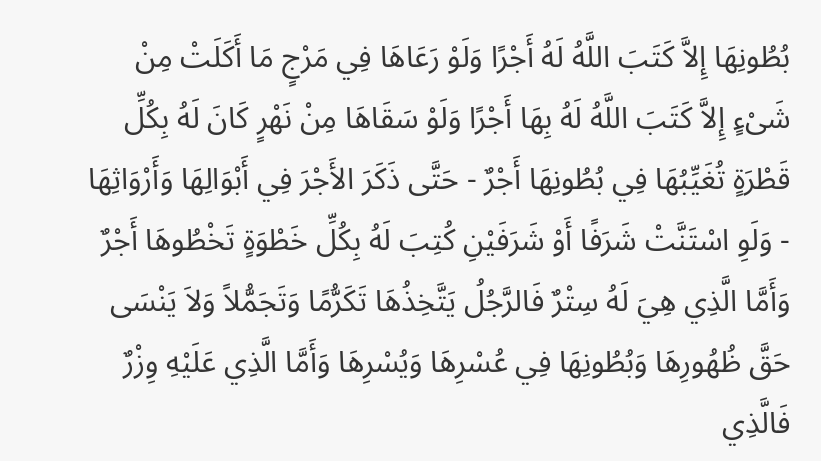بُطُونِهَا إِلاَّ كَتَبَ اللَّهُ لَهُ أَجْرًا وَلَوْ رَعَاهَا فِي مَرْجٍ مَا أَكَلَتْ مِنْ شَىْءٍ إِلاَّ كَتَبَ اللَّهُ لَهُ بِهَا أَجْرًا وَلَوْ سَقَاهَا مِنْ نَهْرٍ كَانَ لَهُ بِكُلِّ قَطْرَةٍ تُغَيِّبُهَا فِي بُطُونِهَا أَجْرٌ - حَتَّى ذَكَرَ الأَجْرَ فِي أَبْوَالِهَا وَأَرْوَاثِهَا - وَلَوِ اسْتَنَّتْ شَرَفًا أَوْ شَرَفَيْنِ كُتِبَ لَهُ بِكُلِّ خَطْوَةٍ تَخْطُوهَا أَجْرٌ وَأَمَّا الَّذِي هِيَ لَهُ سِتْرٌ فَالرَّجُلُ يَتَّخِذُهَا تَكَرُّمًا وَتَجَمُّلاً وَلاَ يَنْسَى حَقَّ ظُهُورِهَا وَبُطُونِهَا فِي عُسْرِهَا وَيُسْرِهَا وَأَمَّا الَّذِي عَلَيْهِ وِزْرٌ فَالَّذِي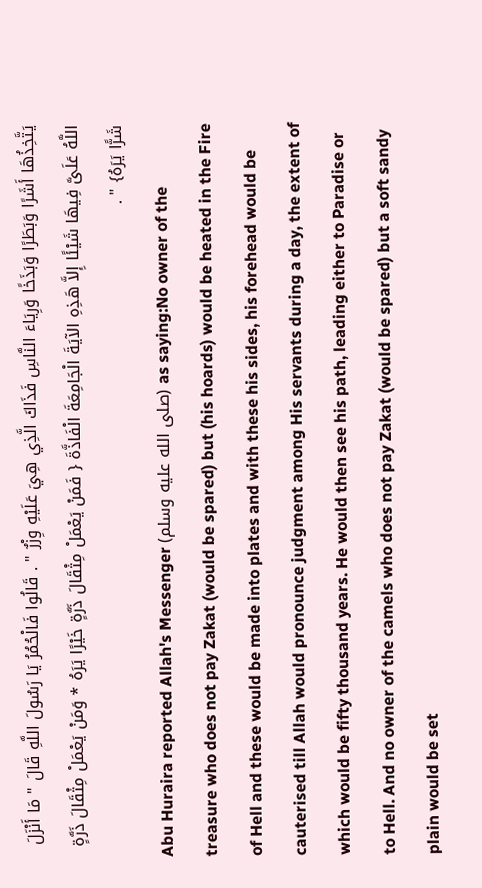يَتَّخِذُهَا أَشَرًا وَبَطَرًا وَبَذَخًا وَرِيَاءَ النَّاسِ فَذَاكَ الَّذِي هِيَ عَلَيْهِ وِزْرٌ " . قَالُوا فَالْحُمُرُ يَا رَسُولَ اللَّهِ قَالَ " مَا أَنْزَلَ اللَّهُ عَلَىَّ فِيهَا شَيْئًا إِلاَّ هَذِهِ الآيَةَ الْجَامِعَةَ الْفَاذَّةَ { فَمَنْ يَعْمَلْ مِثْقَالَ ذَرَّةٍ خَيْرًا يَرَهُ * وَمَنْ يَعْمَلْ مِثْقَالَ ذَرَّةٍ شَرًّا يَرَهُ} " .
Abu Huraira reported Allah's Messenger (صلى الله عليه وسلم) as saying:No owner of the treasure who does not pay Zakat (would be spared) but (his hoards) would be heated in the Fire of Hell and these would be made into plates and with these his sides, his forehead would be cauterised till Allah would pronounce judgment among His servants during a day, the extent of which would be fifty thousand years. He would then see his path, leading either to Paradise or to Hell. And no owner of the camels who does not pay Zakat (would be spared) but a soft sandy plain would be set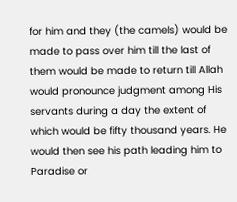for him and they (the camels) would be made to pass over him till the last of them would be made to return till Allah would pronounce judgment among His servants during a day the extent of which would be fifty thousand years. He would then see his path leading him to Paradise or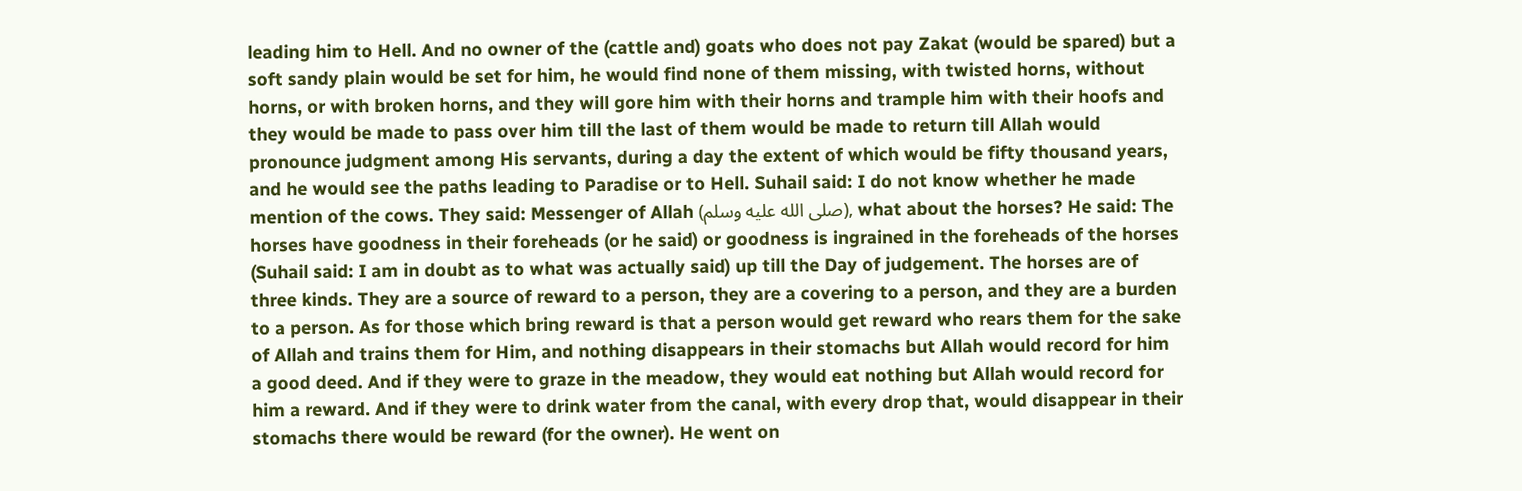leading him to Hell. And no owner of the (cattle and) goats who does not pay Zakat (would be spared) but a soft sandy plain would be set for him, he would find none of them missing, with twisted horns, without horns, or with broken horns, and they will gore him with their horns and trample him with their hoofs and they would be made to pass over him till the last of them would be made to return till Allah would pronounce judgment among His servants, during a day the extent of which would be fifty thousand years, and he would see the paths leading to Paradise or to Hell. Suhail said: I do not know whether he made mention of the cows. They said: Messenger of Allah (صلى الله عليه وسلم), what about the horses? He said: The horses have goodness in their foreheads (or he said) or goodness is ingrained in the foreheads of the horses (Suhail said: I am in doubt as to what was actually said) up till the Day of judgement. The horses are of three kinds. They are a source of reward to a person, they are a covering to a person, and they are a burden to a person. As for those which bring reward is that a person would get reward who rears them for the sake of Allah and trains them for Him, and nothing disappears in their stomachs but Allah would record for him a good deed. And if they were to graze in the meadow, they would eat nothing but Allah would record for him a reward. And if they were to drink water from the canal, with every drop that, would disappear in their stomachs there would be reward (for the owner). He went on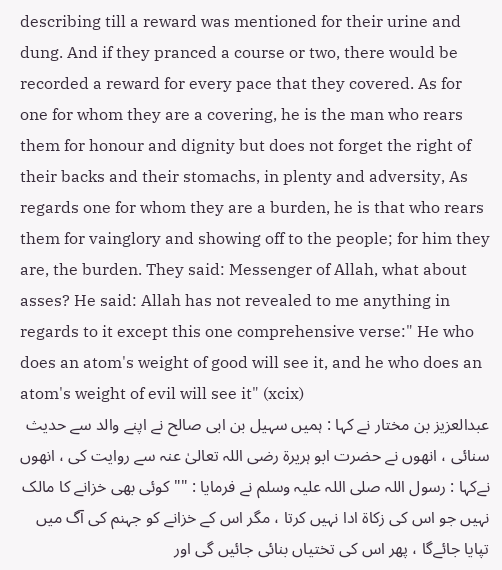describing till a reward was mentioned for their urine and dung. And if they pranced a course or two, there would be recorded a reward for every pace that they covered. As for one for whom they are a covering, he is the man who rears them for honour and dignity but does not forget the right of their backs and their stomachs, in plenty and adversity, As regards one for whom they are a burden, he is that who rears them for vainglory and showing off to the people; for him they are, the burden. They said: Messenger of Allah, what about asses? He said: Allah has not revealed to me anything in regards to it except this one comprehensive verse:" He who does an atom's weight of good will see it, and he who does an atom's weight of evil will see it" (xcix)
عبدالعزیز بن مختار نے کہا : ہمیں سہیل بن ابی صالح نے اپنے والد سے حدیث سنائی ، انھوں نے حضرت ابو ہریرۃ رضی اللہ تعالیٰ عنہ سے روایت کی ، انھوں نےکہا : رسول اللہ صلی اللہ علیہ وسلم نے فرمایا : "" کوئی بھی خزانے کا مالک نہیں جو اس کی زکاۃ ادا نہیں کرتا ، مگر اس کے خزانے کو جہنم کی آگ میں تپایا جائےگا ، پھر اس کی تختیاں بنائی جائیں گی اور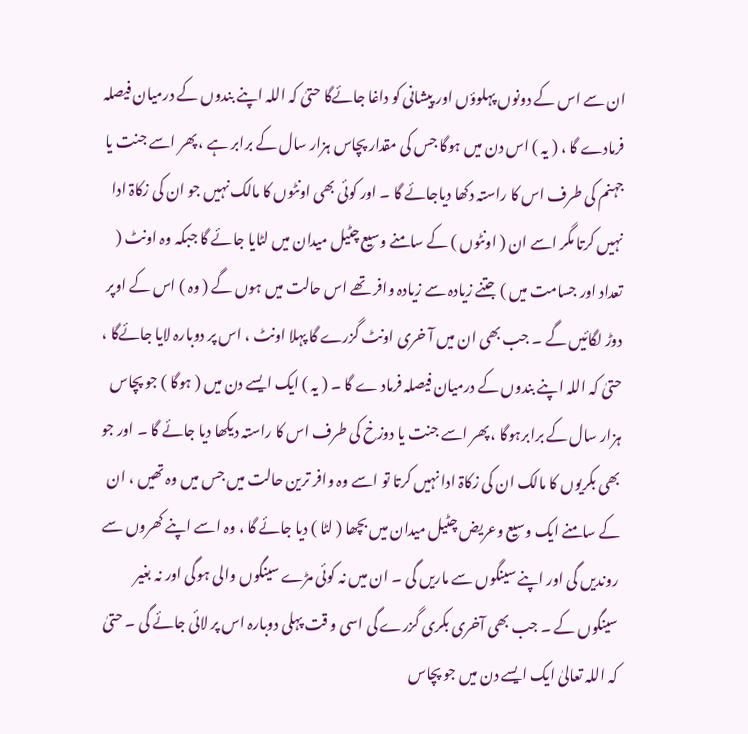ان سے اس کے دونوں پہلوؤں اور پیشانی کو داغا جائےگا حتیٰ کہ اللہ اپنے بندوں کے درمیان فیصلہ فرمادے گا ، ( یہ ) اس دن میں ہوگا جس کی مقدار پچاس ہزار سال کے برابر ہے ، پھر اسے جنت یا جہنم کی طرف اس کا راستہ دکھا دیاجائے گا ۔ اور کوئی بھی اونٹوں کا مالک نہیں جو ان کی زکاۃ ادا نہیں کرتا مگر اسے ان ( اونٹوں ) کے سامنے وسیع چٹیل میدان میں لٹایا جائے گا جبکہ وہ اونٹ ( تعداد اور جسامت میں ) جتنے زیادہ سے زیادہ وافر تھے اس حالت میں ہوں گے ( وہ ) اس کے اوپر دوڑ لگائیں گے ۔ جب بھی ان میں آ خری اونٹ گزرے گا پہلا اونٹ ، اس پر دوبارہ لایا جائےگا ، حتیٰ کہ اللہ اپنے بندوں کے درمیان فیصلہ فرماد ے گا ۔ ( یہ ) ایک ایسے دن میں ( ہوگا ) جو پچاس ہزار سال کے برابرہوگا ، پھر اسے جنت یا دوزخ کی طرف اس کا راستہ دیکھا دیا جائے گا ۔ اور جو بھی بکریوں کا مالک ان کی زکاۃ ادا نہیں کرتا تو اسے وہ وافر ترین حالت میں جس میں وہ تھیں ، ان کے سامنے ایک وسیع وعریض چٹیل میدان میں بچھا ( لٹا ) دیا جائے گا ، وہ اسے اپنے کھروں سے روندیں گی اور اپنے سینگوں سے ماریں گی ۔ ان میں نہ کوئی مڑے سینگوں والی ہوگی اور نہ بغیر سینگوں کے ۔ جب بھی آخری بکری گزرے گی اسی و قت پہلی دوبارہ اس پر لائی جائے گی ۔ حتیٰ کہ اللہ تعالیٰ ایک ایسے دن میں جو پچاس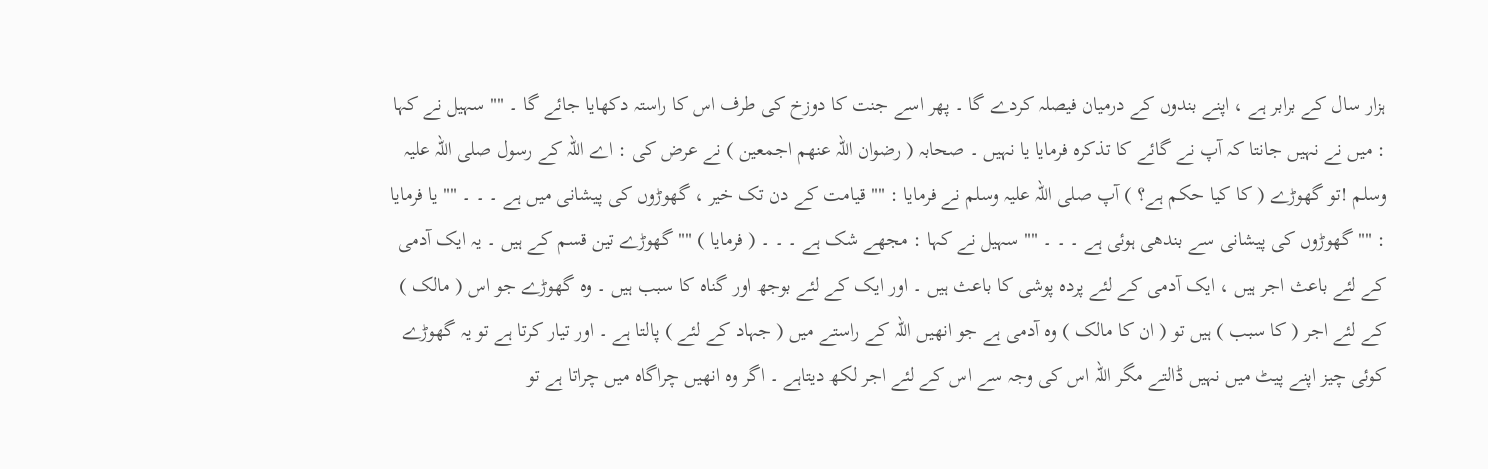ہزار سال کے برابر ہے ، اپنے بندوں کے درمیان فیصلہ کردے گا ۔ پھر اسے جنت کا دوزخ کی طرف اس کا راستہ دکھایا جائے گا ۔ "" سہیل نے کہا : میں نے نہیں جانتا کہ آپ نے گائے کا تذکرہ فرمایا یا نہیں ۔ صحابہ ( رضوان اللہ عنھم اجمعین ) نے عرض کی : اے اللہ کے رسول صلی اللہ علیہ وسلم !تو گھوڑے ( کا کیا حکم ہے؟ ) آپ صلی اللہ علیہ وسلم نے فرمایا : "" قیامت کے دن تک خیر ، گھوڑوں کی پیشانی میں ہے ۔ ۔ ۔ "" یا فرمایا : "" گھوڑوں کی پیشانی سے بندھی ہوئی ہے ۔ ۔ ۔ "" سہیل نے کہا : مجھے شک ہے ۔ ۔ ۔ ( فرمایا ) "" گھوڑے تین قسم کے ہیں ۔ یہ ایک آدمی کے لئے باعث اجر ہیں ، ایک آدمی کے لئے پردہ پوشی کا باعث ہیں ۔ اور ایک کے لئے بوجھ اور گناہ کا سبب ہیں ۔ وہ گھوڑے جو اس ( مالک ) کے لئے اجر ( کا سبب ) ہیں تو ( ان کا مالک ) وہ آدمی ہے جو انھیں اللہ کے راستے میں ( جہاد کے لئے ) پالتا ہے ۔ اور تیار کرتا ہے تو یہ گھوڑے کوئی چیز اپنے پیٹ میں نہیں ڈالتے مگر اللہ اس کی وجہ سے اس کے لئے اجر لکھ دیتاہے ۔ اگر وہ انھیں چراگاہ میں چراتا ہے تو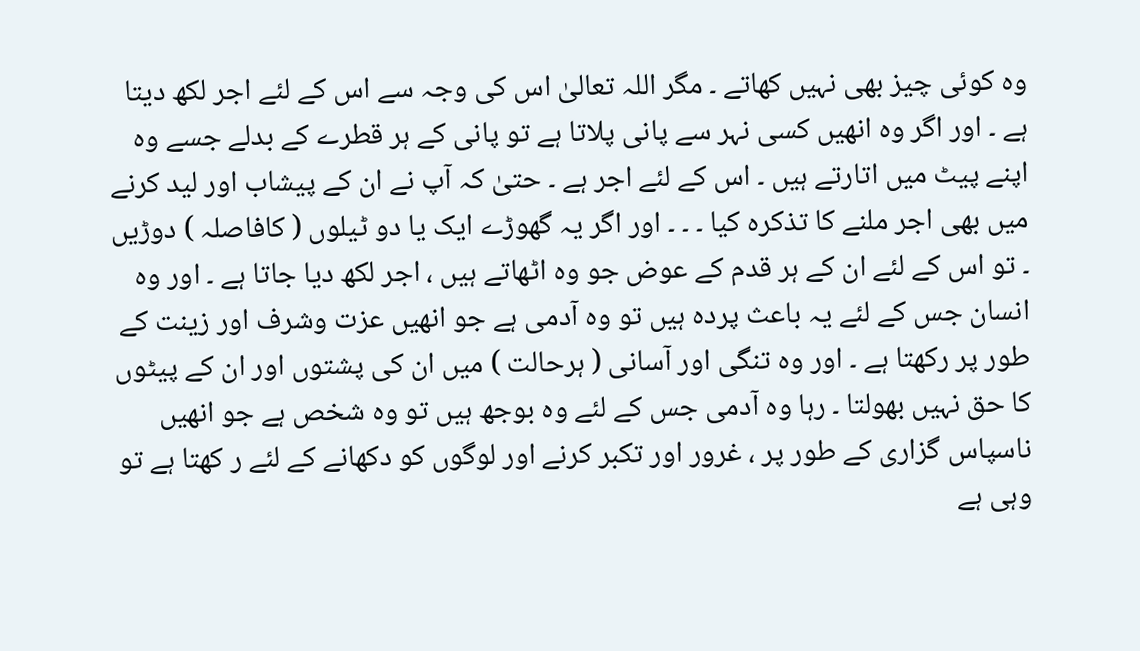وہ کوئی چیز بھی نہیں کھاتے ۔ مگر اللہ تعالیٰ اس کی وجہ سے اس کے لئے اجر لکھ دیتا ہے ۔ اور اگر وہ انھیں کسی نہر سے پانی پلاتا ہے تو پانی کے ہر قطرے کے بدلے جسے وہ اپنے پیٹ میں اتارتے ہیں ۔ اس کے لئے اجر ہے ۔ حتیٰ کہ آپ نے ان کے پیشاب اور لید کرنے میں بھی اجر ملنے کا تذکرہ کیا ۔ ۔ ۔ اور اگر یہ گھوڑے ایک یا دو ٹیلوں ( کافاصلہ ) دوڑیں ۔ تو اس کے لئے ان کے ہر قدم کے عوض جو وہ اٹھاتے ہیں ، اجر لکھ دیا جاتا ہے ۔ اور وہ انسان جس کے لئے یہ باعث پردہ ہیں تو وہ آدمی ہے جو انھیں عزت وشرف اور زینت کے طور پر رکھتا ہے ۔ اور وہ تنگی اور آسانی ( ہرحالت ) میں ان کی پشتوں اور ان کے پیٹوں کا حق نہیں بھولتا ۔ رہا وہ آدمی جس کے لئے وہ بوجھ ہیں تو وہ شخص ہے جو انھیں ناسپاس گزاری کے طور پر ، غرور اور تکبر کرنے اور لوگوں کو دکھانے کے لئے ر کھتا ہے تو وہی ہے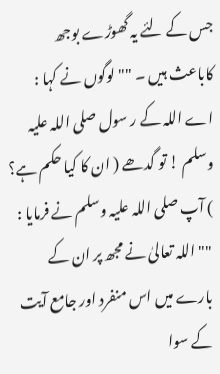جس کے لئے یہ گھوڑے بوجھ کاباعث ہیں ۔ "" لوگوں نے کہا : اے اللہ کے ر سول صلی اللہ علیہ وسلم ! تو گدھے ( ان کا کیا حکم ہے؟ ) آپ صلی اللہ علیہ وسلم نے فرمایا : "" اللہ تعالیٰ نے مجھ پر ان کے بارے میں اس منفرد اور جامع آیت کے سوا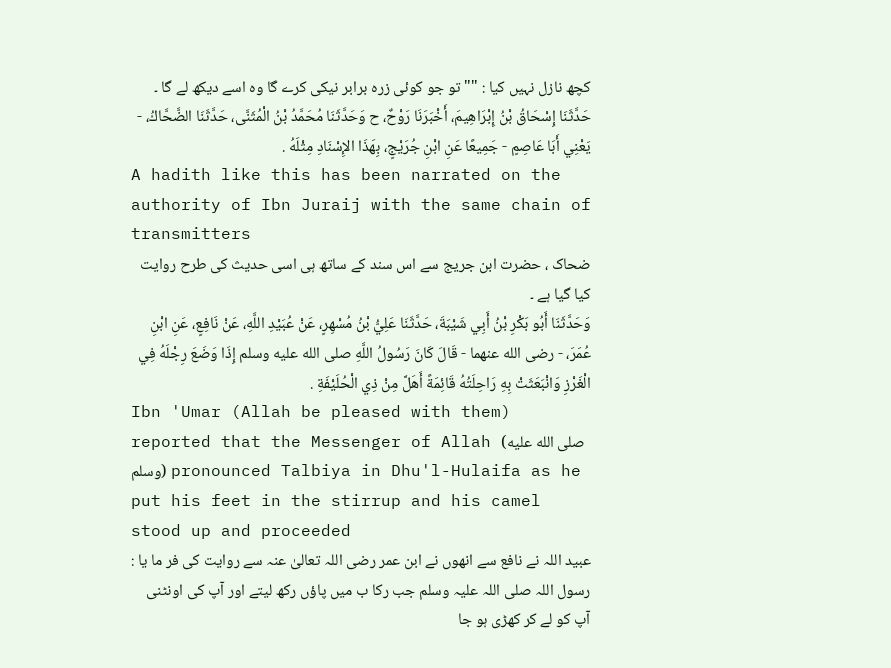کچھ نازل نہیں کیا : "" تو جو کوئی زرہ برابر نیکی کرے گا وہ اسے دیکھ لے گا ۔
حَدَّثَنَا إِسْحَاقُ بْنُ إِبْرَاهِيمَ، أَخْبَرَنَا رَوْحٌ، ح وَحَدَّثَنَا مُحَمَّدُ بْنُ الْمُثَنَّى، حَدَّثَنَا الضَّحَّاكُ، - يَعْنِي أَبَا عَاصِمٍ - جَمِيعًا عَنِ ابْنِ جُرَيْجٍ، بِهَذَا الإِسْنَادِ مِثْلَهُ .
A hadith like this has been narrated on the authority of Ibn Juraij with the same chain of transmitters
ضحاک ، حضرت ابن جریج سے اس سند کے ساتھ ہی اسی حدیث کی طرح روایت کیا گیا ہے ۔
وَحَدَّثَنَا أَبُو بَكْرِ بْنُ أَبِي شَيْبَةَ، حَدَّثَنَا عَلِيُّ بْنُ مُسْهِرٍ، عَنْ عُبَيْدِ اللَّهِ، عَنْ نَافِعٍ، عَنِ ابْنِ عُمَرَ، - رضى الله عنهما - قَالَ كَانَ رَسُولُ اللَّهِ صلى الله عليه وسلم إِذَا وَضَعَ رِجْلَهُ فِي الْغَرْزِ وَانْبَعَثَتْ بِهِ رَاحِلَتُهُ قَائِمَةً أَهَلَّ مِنْ ذِي الْحُلَيْفَةِ .
Ibn 'Umar (Allah be pleased with them) reported that the Messenger of Allah (صلى الله عليه وسلم) pronounced Talbiya in Dhu'l-Hulaifa as he put his feet in the stirrup and his camel stood up and proceeded
عبید اللہ نے نافع سے انھوں نے ابن عمر رضی اللہ تعالیٰ عنہ سے روایت کی فر ما یا : رسول اللہ صلی اللہ علیہ وسلم جب رکا ب میں پاؤں رکھ لیتے اور آپ کی اونٹنی آپ کو لے کر کھڑی ہو جا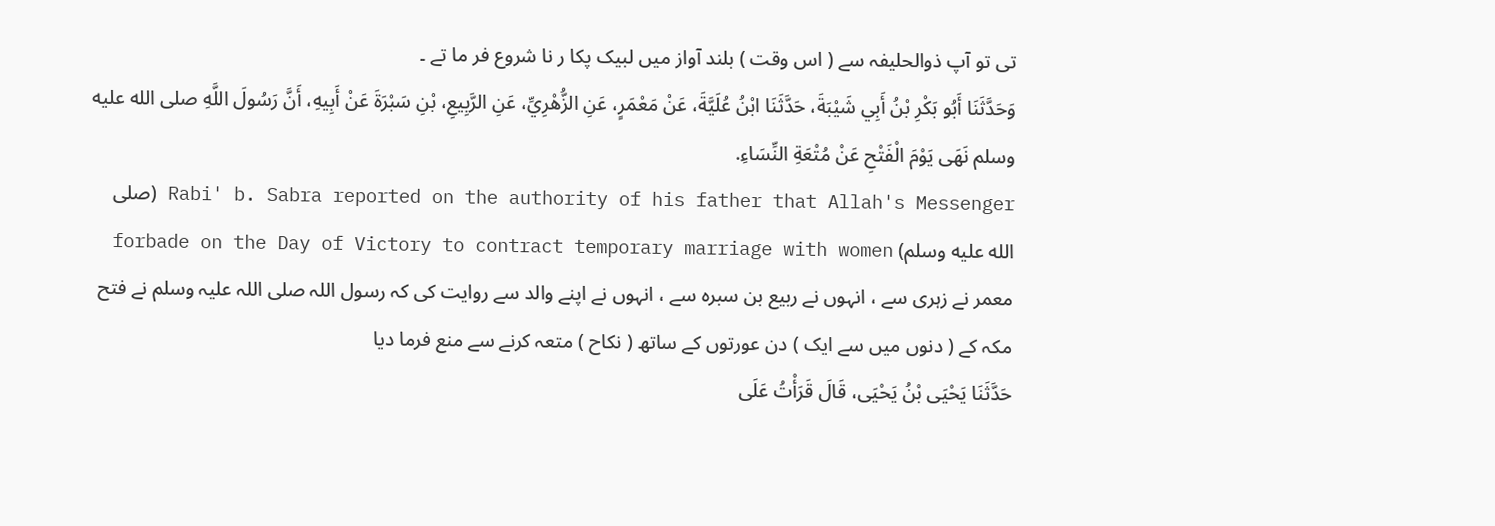تی تو آپ ذوالحلیفہ سے ( اس وقت ) بلند آواز میں لبیک پکا ر نا شروع فر ما تے ۔
وَحَدَّثَنَا أَبُو بَكْرِ بْنُ أَبِي شَيْبَةَ، حَدَّثَنَا ابْنُ عُلَيَّةَ، عَنْ مَعْمَرٍ، عَنِ الزُّهْرِيِّ، عَنِ الرَّبِيعِ، بْنِ سَبْرَةَ عَنْ أَبِيهِ، أَنَّ رَسُولَ اللَّهِ صلى الله عليه وسلم نَهَى يَوْمَ الْفَتْحِ عَنْ مُتْعَةِ النِّسَاءِ.
Rabi' b. Sabra reported on the authority of his father that Allah's Messenger (صلى الله عليه وسلم) forbade on the Day of Victory to contract temporary marriage with women
معمر نے زہری سے ، انہوں نے ربیع بن سبرہ سے ، انہوں نے اپنے والد سے روایت کی کہ رسول اللہ صلی اللہ علیہ وسلم نے فتح مکہ کے ( دنوں میں سے ایک ) دن عورتوں کے ساتھ ( نکاح ) متعہ کرنے سے منع فرما دیا
حَدَّثَنَا يَحْيَى بْنُ يَحْيَى، قَالَ قَرَأْتُ عَلَى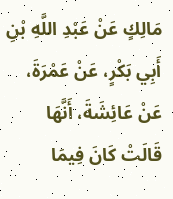مَالِكٍ عَنْ عَبْدِ اللَّهِ بْنِ أَبِي بَكْرٍ، عَنْ عَمْرَةَ، عَنْ عَائِشَةَ، أَنَّهَا قَالَتْ كَانَ فِيمَا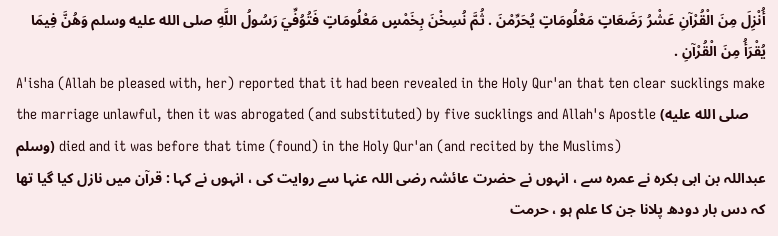أُنْزِلَ مِنَ الْقُرْآنِ عَشْرُ رَضَعَاتٍ مَعْلُومَاتٍ يُحَرِّمْنَ . ثُمَّ نُسِخْنَ بِخَمْسٍ مَعْلُومَاتٍ فَتُوُفِّيَ رَسُولُ اللَّهِ صلى الله عليه وسلم وَهُنَّ فِيمَا يُقْرَأُ مِنَ الْقُرْآنِ .
A'isha (Allah be pleased with, her) reported that it had been revealed in the Holy Qur'an that ten clear sucklings make the marriage unlawful, then it was abrogated (and substituted) by five sucklings and Allah's Apostle (صلى الله عليه وسلم) died and it was before that time (found) in the Holy Qur'an (and recited by the Muslims)
عبداللہ بن ابی بکرہ نے عمرہ سے ، انہوں نے حضرت عائشہ رضی اللہ عنہا سے روایت کی ، انہوں نے کہا : قرآن میں نازل کیا گیا تھا کہ دس بار دودھ پلانا جن کا علم ہو ، حرمت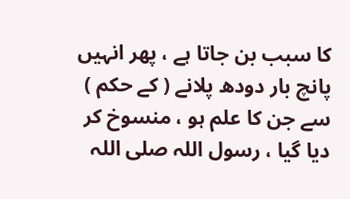کا سبب بن جاتا ہے ، پھر انہیں پانچ بار دودھ پلانے ( کے حکم ) سے جن کا علم ہو ، منسوخ کر دیا گیا ، رسول اللہ صلی اللہ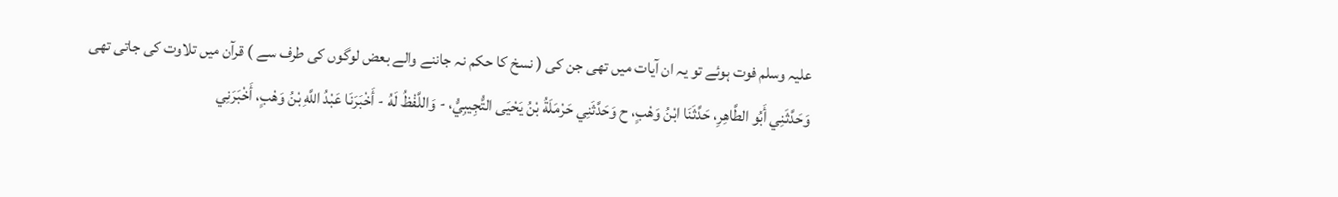علیہ وسلم فوت ہوئے تو یہ ان آیات میں تھی جن کی ( نسخ کا حکم نہ جاننے والے بعض لوگوں کی طرف سے ) قرآن میں تلاوت کی جاتی تھی
وَحَدَّثَنِي أَبُو الطَّاهِرِ، حَدَّثَنَا ابْنُ وَهْبٍ، ح وَحَدَّثَنِي حَرْمَلَةُ بْنُ يَحْيَى التُّجِيبِيُّ، - وَاللَّفْظُ لَهُ - أَخْبَرَنَا عَبْدُ اللَّهِ بْنُ وَهْبٍ، أَخْبَرَنِي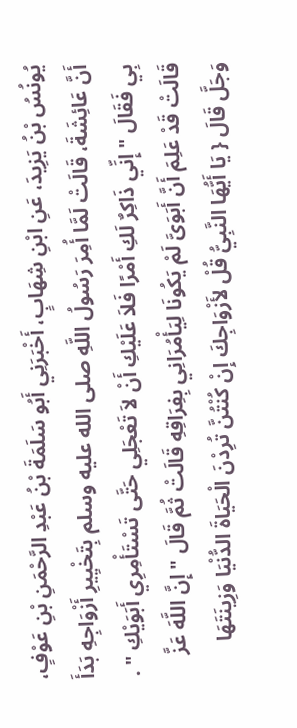يُونُسُ بْنُ يَزِيدَ، عَنِ ابْنِ شِهَابٍ، أَخْبَرَنِي أَبُو سَلَمَةَ بْنُ عَبْدِ الرَّحْمَنِ بْنِ عَوْفٍ، أَنَّ عَائِشَةَ، قَالَتْ لَمَّا أُمِرَ رَسُولُ اللَّهِ صلى الله عليه وسلم بِتَخْيِيرِ أَزْوَاجِهِ بَدَأَ بِي فَقَالَ " إِنِّي ذَاكِرٌ لَكِ أَمْرًا فَلاَ عَلَيْكِ أَنْ لاَ تَعْجَلِي حَتَّى تَسْتَأْمِرِي أَبَوَيْكِ " . قَالَتْ قَدْ عَلِمَ أَنَّ أَبَوَىَّ لَمْ يَكُونَا لِيَأْمُرَانِي بِفِرَاقِهِ قَالَتْ ثُمَّ قَالَ " إِنَّ اللَّهَ عَزَّ وَجَلَّ قَالَ { يَا أَيُّهَا النَّبِيُّ قُلْ لأَزْوَاجِكَ إِنْ كُنْتُنَّ تُرِدْنَ الْحَيَاةَ الدُّنْيَا وَزِينَتَهَا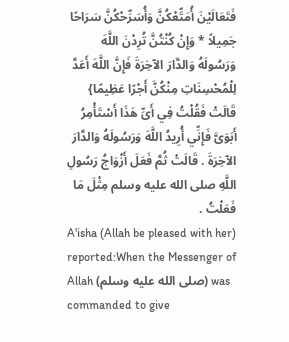فَتَعَالَيْنَ أُمَتِّعْكُنَّ وَأُسَرِّحْكُنَّ سَرَاحًا جَمِيلاً * وَإِنْ كُنْتُنَّ تُرِدْنَ اللَّهَ وَرَسُولَهُ وَالدَّارَ الآخِرَةَ فَإِنَّ اللَّهَ أَعَدَّ لِلْمُحْسِنَاتِ مِنْكُنَّ أَجْرًا عَظِيمًا} قَالَتْ فَقُلْتُ فِي أَىِّ هَذَا أَسْتَأْمِرُ أَبَوَىَّ فَإِنِّي أُرِيدُ اللَّهَ وَرَسُولَهُ وَالدَّارَ الآخِرَةَ . قَالَتْ ثُمَّ فَعَلَ أَزْوَاجُ رَسُولِ اللَّهِ صلى الله عليه وسلم مِثْلَ مَا فَعَلْتُ .
A'isha (Allah be pleased with her) reported:When the Messenger of Allah (صلى الله عليه وسلم) was commanded to give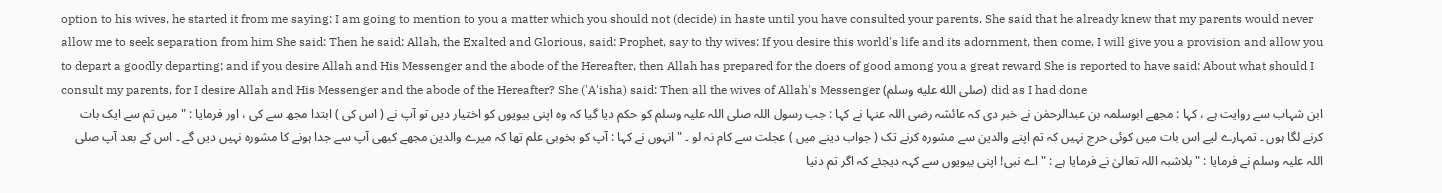option to his wives, he started it from me saying: I am going to mention to you a matter which you should not (decide) in haste until you have consulted your parents. She said that he already knew that my parents would never allow me to seek separation from him She said: Then he said: Allah, the Exalted and Glorious, said: Prophet, say to thy wives: If you desire this world's life and its adornment, then come, I will give you a provision and allow you to depart a goodly departing; and if you desire Allah and His Messenger and the abode of the Hereafter, then Allah has prepared for the doers of good among you a great reward She is reported to have said: About what should I consult my parents, for I desire Allah and His Messenger and the abode of the Hereafter? She ('A'isha) said: Then all the wives of Allah's Messenger (صلى الله عليه وسلم) did as I had done
ابن شہاب سے روایت ہے ، کہا : مجھے ابوسلمہ بن عبدالرحمٰن نے خبر دی کہ عائشہ رضی اللہ عنہا نے کہا : جب رسول اللہ صلی اللہ علیہ وسلم کو حکم دیا گیا کہ وہ اپنی بیویوں کو اختیار دیں تو آپ نے ( اس کی ) ابتدا مجھ سے کی ، اور فرمایا : " میں تم سے ایک بات کرنے لگا ہوں ۔ تمہارے لیے اس بات میں کوئی حرج نہیں کہ تم اپنے والدین سے مشورہ کرنے تک ( جواب دینے میں ) عجلت سے کام نہ لو ۔ " انہوں نے کہا : آپ کو بخوبی علم تھا کہ میرے والدین مجھے کبھی آپ سے جدا ہونے کا مشورہ نہیں دیں گے ۔ اس کے بعد آپ صلی اللہ علیہ وسلم نے فرمایا : " بلاشبہ اللہ تعالیٰ نے فرمایا ہے : " اے نبی! اپنی بیویوں سے کہہ دیجئے کہ اگر تم دنیا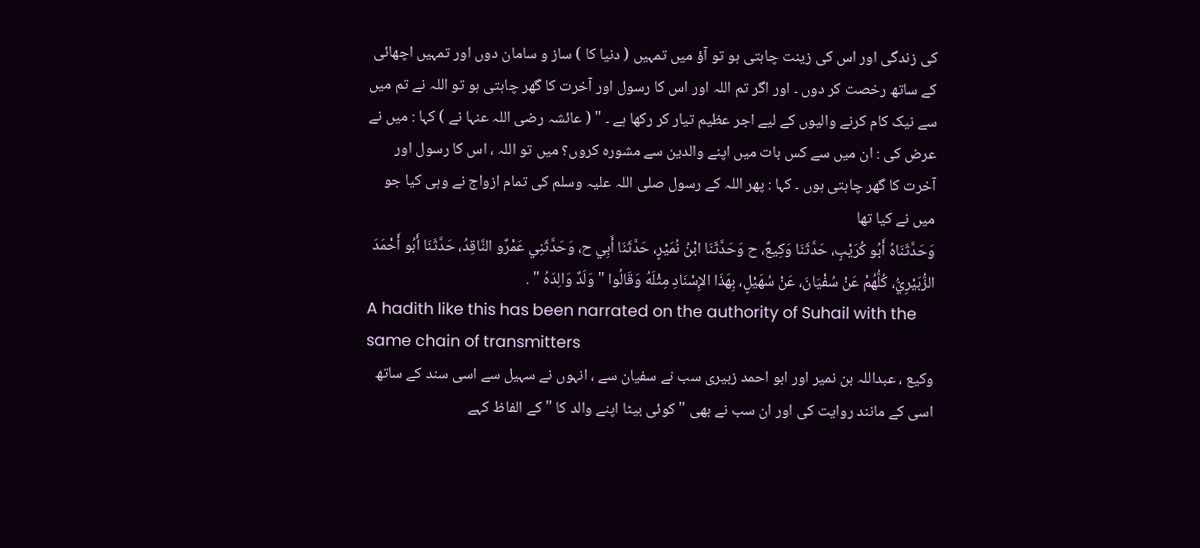کی زندگی اور اس کی زینت چاہتی ہو تو آؤ میں تمہیں ( دنیا کا ) ساز و سامان دوں اور تمہیں اچھائی کے ساتھ رخصت کر دوں ۔ اور اگر تم اللہ اور اس کا رسول اور آخرت کا گھر چاہتی ہو تو اللہ نے تم میں سے نیک کام کرنے والیوں کے لیے اجر عظیم تیار کر رکھا ہے ۔ " ( عائشہ رضی اللہ عنہا نے ) کہا : میں نے عرض کی : ان میں سے کس بات میں اپنے والدین سے مشورہ کروں؟ میں تو اللہ ، اس کا رسول اور آخرت کا گھر چاہتی ہوں ۔ کہا : پھر اللہ کے رسول صلی اللہ علیہ وسلم کی تمام ازواج نے وہی کیا جو میں نے کیا تھا
وَحَدَّثَنَاهُ أَبُو كُرَيْبٍ، حَدَّثَنَا وَكِيعٌ، ح وَحَدَّثَنَا ابْنُ نُمَيْرٍ، حَدَّثَنَا أَبِي ح، وَحَدَّثَنِي عَمْرٌو النَّاقِدُ، حَدَّثَنَا أَبُو أَحْمَدَ الزُّبَيْرِيُّ، كُلُّهُمْ عَنْ سُفْيَانَ، عَنْ سُهَيْلٍ، بِهَذَا الإِسْنَادِ مِثْلَهُ وَقَالُوا " وَلَدٌ وَالِدَهُ " .
A hadith like this has been narrated on the authority of Suhail with the same chain of transmitters
وکیع ، عبداللہ بن نمیر اور ابو احمد زبیری سب نے سفیان سے ، انہوں نے سہیل سے اسی سند کے ساتھ اسی کے مانند روایت کی اور ان سب نے بھی " کوئی بیٹا اپنے والد کا " کے الفاظ کہے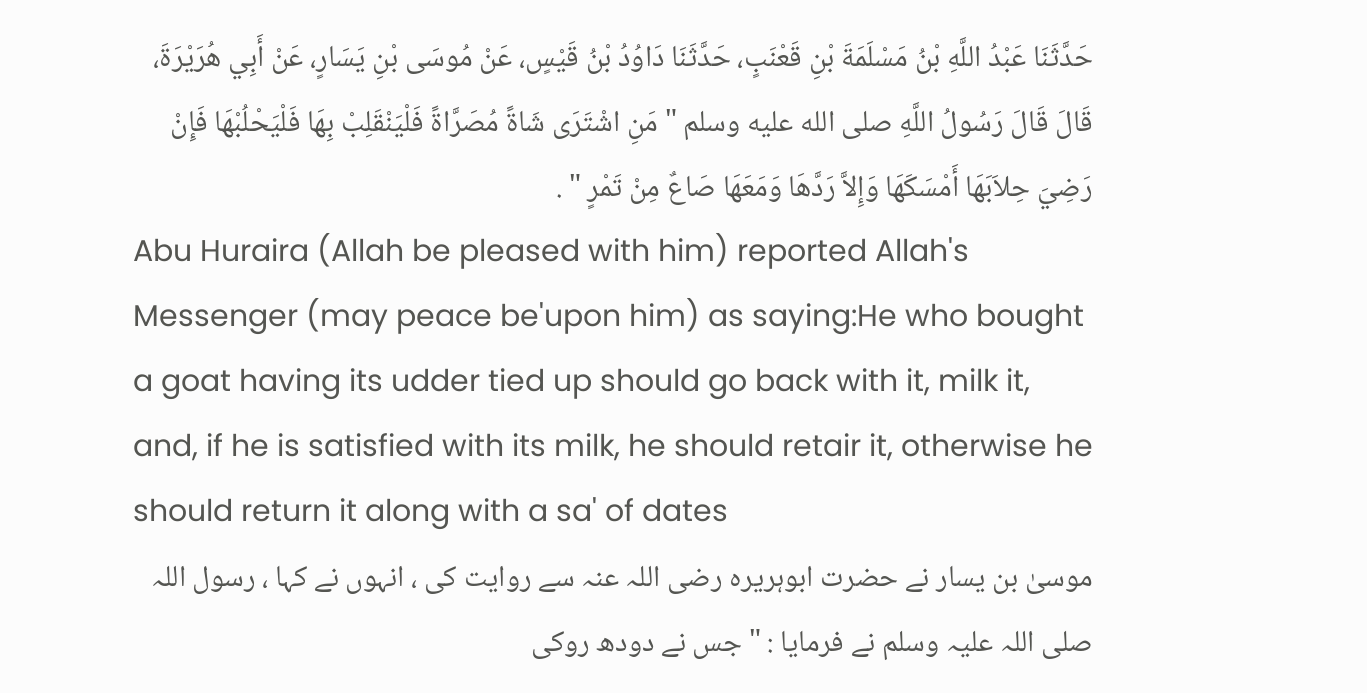حَدَّثَنَا عَبْدُ اللَّهِ بْنُ مَسْلَمَةَ بْنِ قَعْنَبٍ، حَدَّثَنَا دَاوُدُ بْنُ قَيْسٍ، عَنْ مُوسَى بْنِ يَسَارٍ، عَنْ أَبِي هُرَيْرَةَ، قَالَ قَالَ رَسُولُ اللَّهِ صلى الله عليه وسلم " مَنِ اشْتَرَى شَاةً مُصَرَّاةً فَلْيَنْقَلِبْ بِهَا فَلْيَحْلُبْهَا فَإِنْ رَضِيَ حِلاَبَهَا أَمْسَكَهَا وَإِلاَّ رَدَّهَا وَمَعَهَا صَاعٌ مِنْ تَمْرٍ " .
Abu Huraira (Allah be pleased with him) reported Allah's Messenger (may peace be'upon him) as saying:He who bought a goat having its udder tied up should go back with it, milk it, and, if he is satisfied with its milk, he should retair it, otherwise he should return it along with a sa' of dates
موسیٰ بن یسار نے حضرت ابوہریرہ رضی اللہ عنہ سے روایت کی ، انہوں نے کہا ، رسول اللہ صلی اللہ علیہ وسلم نے فرمایا : " جس نے دودھ روکی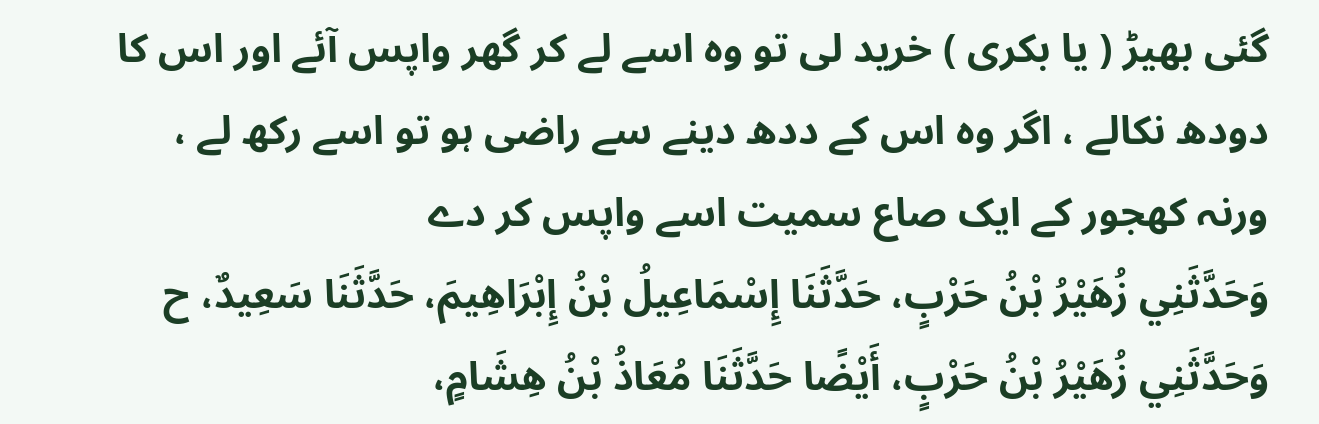گئی بھیڑ ( یا بکری ) خرید لی تو وہ اسے لے کر گھر واپس آئے اور اس کا دودھ نکالے ، اگر وہ اس کے ددھ دینے سے راضی ہو تو اسے رکھ لے ، ورنہ کھجور کے ایک صاع سمیت اسے واپس کر دے
وَحَدَّثَنِي زُهَيْرُ بْنُ حَرْبٍ، حَدَّثَنَا إِسْمَاعِيلُ بْنُ إِبْرَاهِيمَ، حَدَّثَنَا سَعِيدٌ، ح وَحَدَّثَنِي زُهَيْرُ بْنُ حَرْبٍ، أَيْضًا حَدَّثَنَا مُعَاذُ بْنُ هِشَامٍ،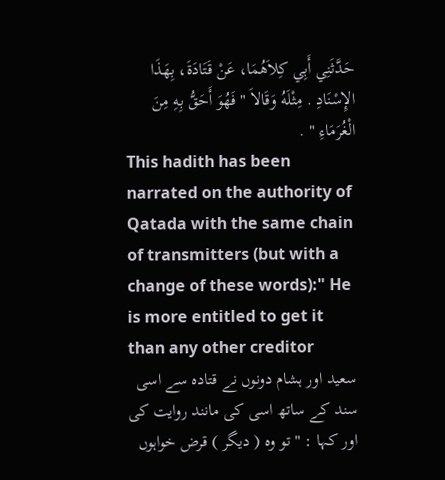حَدَّثَنِي أَبِي كِلاَهُمَا، عَنْ قَتَادَةَ، بِهَذَا الإِسْنَادِ . مِثْلَهُ وَقَالاَ " فَهُوَ أَحَقُّ بِهِ مِنَ الْغُرَمَاءِ " .
This hadith has been narrated on the authority of Qatada with the same chain of transmitters (but with a change of these words):" He is more entitled to get it than any other creditor
سعید اور ہشام دونوں نے قتادہ سے اسی سند کے ساتھ اسی کی مانند روایت کی اور کہا : " تو وہ ( دیگر ) قرض خواہوں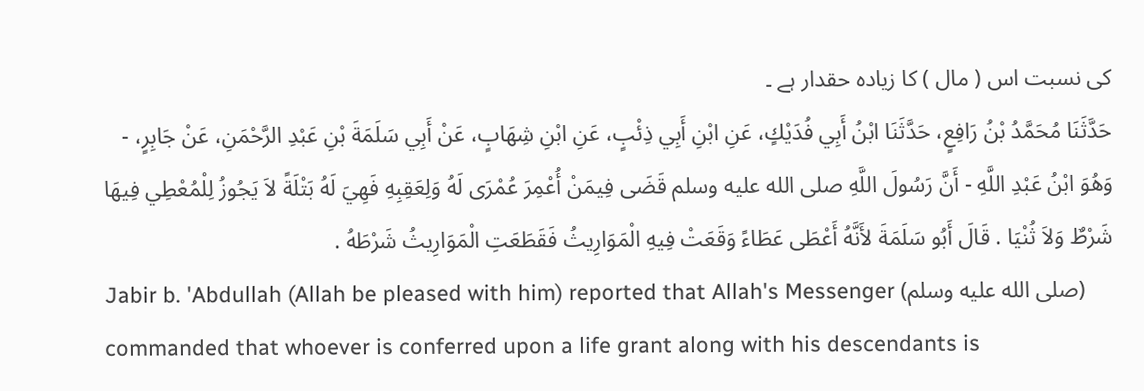کی نسبت اس ( مال ) کا زیادہ حقدار ہے ۔
حَدَّثَنَا مُحَمَّدُ بْنُ رَافِعٍ، حَدَّثَنَا ابْنُ أَبِي فُدَيْكٍ، عَنِ ابْنِ أَبِي ذِئْبٍ، عَنِ ابْنِ شِهَابٍ، عَنْ أَبِي سَلَمَةَ بْنِ عَبْدِ الرَّحْمَنِ، عَنْ جَابِرٍ، - وَهُوَ ابْنُ عَبْدِ اللَّهِ - أَنَّ رَسُولَ اللَّهِ صلى الله عليه وسلم قَضَى فِيمَنْ أُعْمِرَ عُمْرَى لَهُ وَلِعَقِبِهِ فَهِيَ لَهُ بَتْلَةً لاَ يَجُوزُ لِلْمُعْطِي فِيهَا شَرْطٌ وَلاَ ثُنْيَا . قَالَ أَبُو سَلَمَةَ لأَنَّهُ أَعْطَى عَطَاءً وَقَعَتْ فِيهِ الْمَوَارِيثُ فَقَطَعَتِ الْمَوَارِيثُ شَرْطَهُ .
Jabir b. 'Abdullah (Allah be pleased with him) reported that Allah's Messenger (صلى الله عليه وسلم) commanded that whoever is conferred upon a life grant along with his descendants is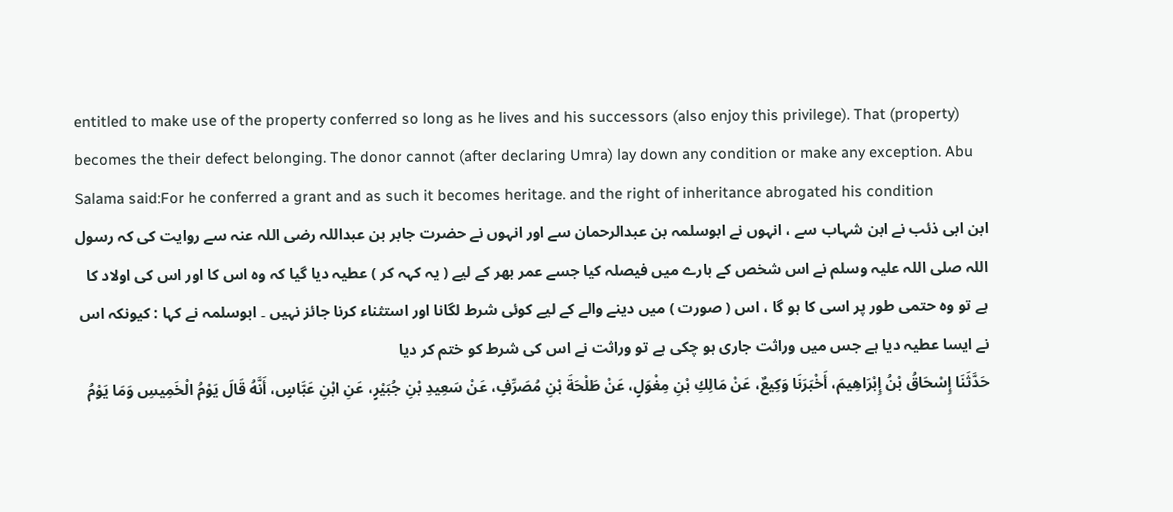entitled to make use of the property conferred so long as he lives and his successors (also enjoy this privilege). That (property) becomes the their defect belonging. The donor cannot (after declaring Umra) lay down any condition or make any exception. Abu Salama said:For he conferred a grant and as such it becomes heritage. and the right of inheritance abrogated his condition
ابن ابی ذئب نے ابن شہاب سے ، انہوں نے ابوسلمہ بن عبدالرحمان سے اور انہوں نے حضرت جابر بن عبداللہ رضی اللہ عنہ سے روایت کی کہ رسول اللہ صلی اللہ علیہ وسلم نے اس شخص کے بارے میں فیصلہ کیا جسے عمر بھر کے لیے ( یہ کہہ کر ) عطیہ دیا گیا کہ وہ اس کا اور اس کی اولاد کا ہے تو وہ حتمی طور پر اسی کا ہو گا ، اس ( صورت ) میں دینے والے کے لیے کوئی شرط لگانا اور استثناء کرنا جائز نہیں ۔ ابوسلمہ نے کہا : کیونکہ اس نے ایسا عطیہ دیا ہے جس میں وراثت جاری ہو چکی ہے تو وراثت نے اس کی شرط کو ختم کر دیا
حَدَّثَنَا إِسْحَاقُ بْنُ إِبْرَاهِيمَ، أَخْبَرَنَا وَكِيعٌ، عَنْ مَالِكِ بْنِ مِغْوَلٍ، عَنْ طَلْحَةَ بْنِ مُصَرِّفٍ، عَنْ سَعِيدِ بْنِ جُبَيْرٍ، عَنِ ابْنِ عَبَّاسٍ، أَنَّهُ قَالَ يَوْمُ الْخَمِيسِ وَمَا يَوْمُ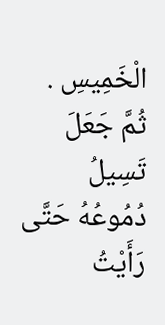الْخَمِيسِ . ثُمَّ جَعَلَ تَسِيلُ دُمُوعُهُ حَتَّى رَأَيْتُ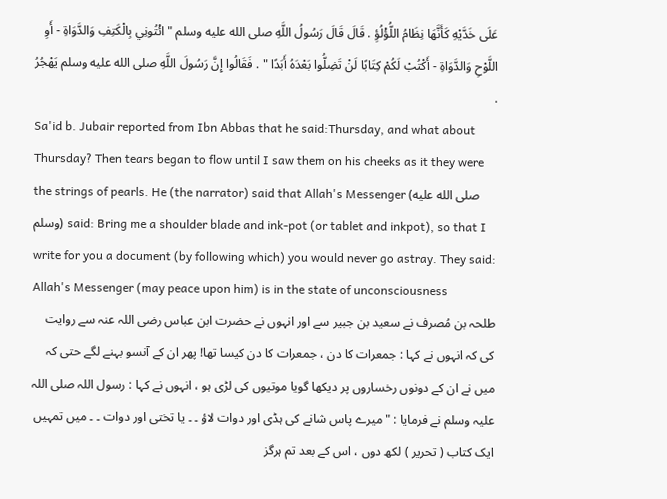عَلَى خَدَّيْهِ كَأَنَّهَا نِظَامُ اللُّؤْلُؤِ . قَالَ قَالَ رَسُولُ اللَّهِ صلى الله عليه وسلم " ائْتُونِي بِالْكَتِفِ وَالدَّوَاةِ - أَوِ اللَّوْحِ وَالدَّوَاةِ - أَكْتُبْ لَكُمْ كِتَابًا لَنْ تَضِلُّوا بَعْدَهُ أَبَدًا " . فَقَالُوا إِنَّ رَسُولَ اللَّهِ صلى الله عليه وسلم يَهْجُرُ .
Sa'id b. Jubair reported from Ibn Abbas that he said:Thursday, and what about Thursday? Then tears began to flow until I saw them on his cheeks as it they were the strings of pearls. He (the narrator) said that Allah's Messenger (صلى الله عليه وسلم) said: Bring me a shoulder blade and ink-pot (or tablet and inkpot), so that I write for you a document (by following which) you would never go astray. They said: Allah's Messenger (may peace upon him) is in the state of unconsciousness
طلحہ بن مُصرف نے سعید بن جبیر سے اور انہوں نے حضرت ابن عباس رضی اللہ عنہ سے روایت کی کہ انہوں نے کہا : جمعرات کا دن ، جمعرات کا دن کیسا تھا! پھر ان کے آنسو بہنے لگے حتی کہ میں نے ان کے دونوں رخساروں پر دیکھا گویا موتیوں کی لڑی ہو ، انہوں نے کہا : رسول اللہ صلی اللہ علیہ وسلم نے فرمایا : " میرے پاس شانے کی ہڈی اور دوات لاؤ ۔ ۔ یا تختی اور دوات ۔ ۔ میں تمہیں ایک کتاب ( تحریر ) لکھ دوں ، اس کے بعد تم ہرگز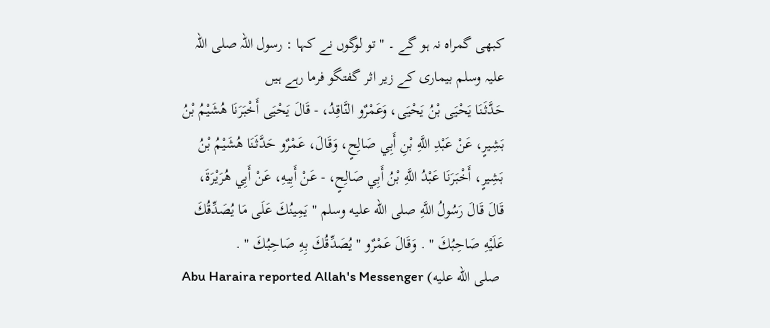کبھی گمراہ نہ ہو گے ۔ " تو لوگوں نے کہا : رسول اللہ صلی اللہ علیہ وسلم بیماری کے زیر اثر گفتگو فرما رہے ہیں
حَدَّثَنَا يَحْيَى بْنُ يَحْيَى، وَعَمْرٌو النَّاقِدُ، - قَالَ يَحْيَى أَخْبَرَنَا هُشَيْمُ بْنُ بَشِيرٍ، عَنْ عَبْدِ اللَّهِ بْنِ أَبِي صَالِحٍ، وَقَالَ، عَمْرٌو حَدَّثَنَا هُشَيْمُ بْنُ بَشِيرٍ، أَخْبَرَنَا عَبْدُ اللَّهِ بْنُ أَبِي صَالِحٍ، - عَنْ أَبِيهِ، عَنْ أَبِي هُرَيْرَةَ، قَالَ قَالَ رَسُولُ اللَّهِ صلى الله عليه وسلم " يَمِينُكَ عَلَى مَا يُصَدِّقُكَ عَلَيْهِ صَاحِبُكَ " . وَقَالَ عَمْرٌو " يُصَدِّقُكَ بِهِ صَاحِبُكَ " .
Abu Haraira reported Allah's Messenger (صلى الله عليه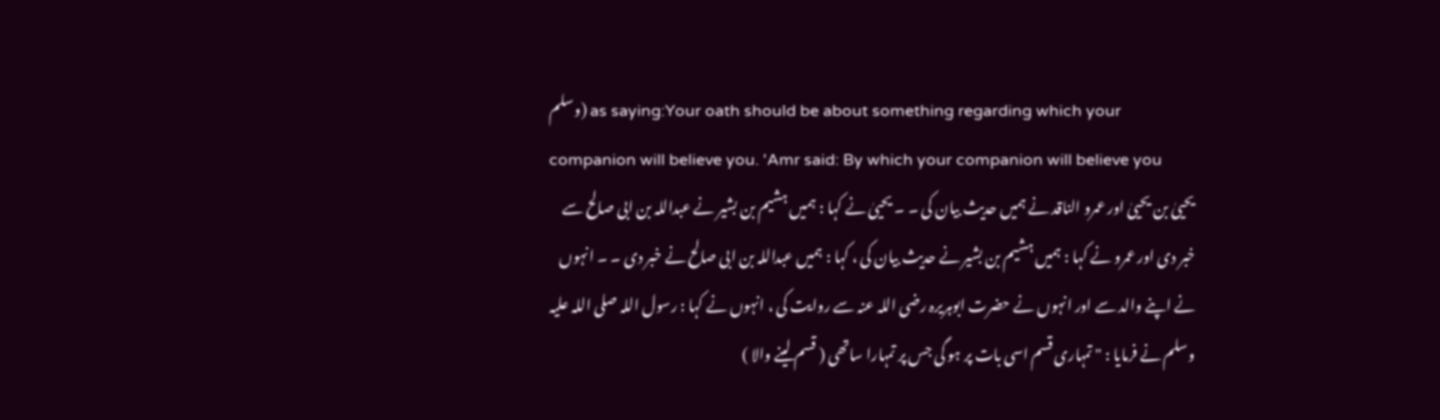وسلم) as saying:Your oath should be about something regarding which your companion will believe you. 'Amr said: By which your companion will believe you
یحییٰ بن یحییٰ اور عمرو الناقد نے ہمیں حدیث بیان کی ۔ ۔ یحییٰ نے کہا : ہمیں ہشیم بن بشیر نے عبداللہ بن ابی صالح سے خبر دی اور عمرو نے کہا : ہمیں ہشیم بن بشیر نے حدیث بیان کی ، کہا : ہمیں عبداللہ بن ابی صالح نے خبر دی ۔ ۔ انہوں نے اپنے والد سے اور انہوں نے حضرت ابوہریرہ رضی اللہ عنہ سے روایت کی ، انہوں نے کہا : رسول اللہ صلی اللہ علیہ وسلم نے فرمایا : " تمہاری قسم اسی بات پر ہو گی جس پر تمہارا ساتھی ( قسم لینے والا )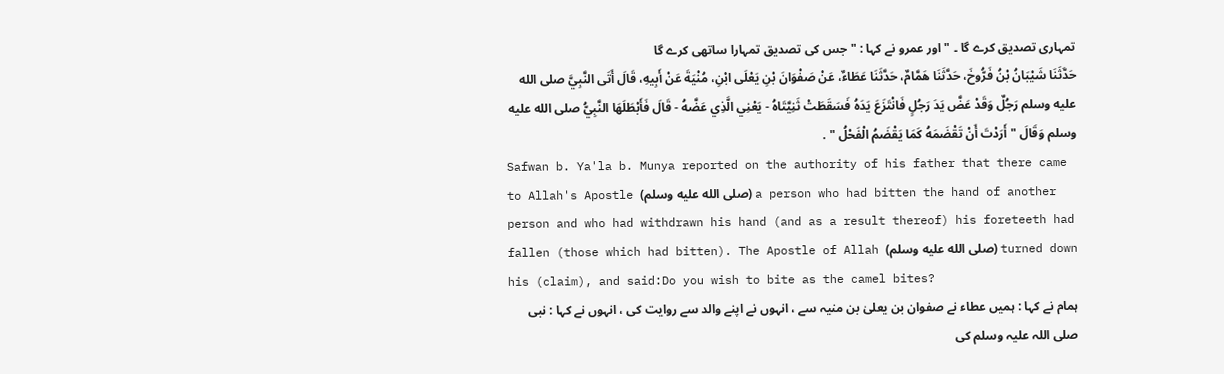تمہاری تصدیق کرے گا ۔ " اور عمرو نے کہا : " جس کی تصدیق تمہارا ساتھی کرے گا
حَدَّثَنَا شَيْبَانُ بْنُ فَرُّوخَ، حَدَّثَنَا هَمَّامٌ، حَدَّثَنَا عَطَاءٌ، عَنْ صَفْوَانَ بْنِ يَعْلَى ابْنِ، مُنْيَةَ عَنْ أَبِيهِ، قَالَ أَتَى النَّبِيَّ صلى الله عليه وسلم رَجُلٌ وَقَدْ عَضَّ يَدَ رَجُلٍ فَانْتَزَعَ يَدَهُ فَسَقَطَتْ ثَنِيَّتَاهُ - يَعْنِي الَّذِي عَضَّهُ - قَالَ فَأَبْطَلَهَا النَّبِيُّ صلى الله عليه وسلم وَقَالَ " أَرَدْتَ أَنْ تَقْضَمَهُ كَمَا يَقْضَمُ الْفَحْلُ " .
Safwan b. Ya'la b. Munya reported on the authority of his father that there came to Allah's Apostle (صلى الله عليه وسلم) a person who had bitten the hand of another person and who had withdrawn his hand (and as a result thereof) his foreteeth had fallen (those which had bitten). The Apostle of Allah (صلى الله عليه وسلم) turned down his (claim), and said:Do you wish to bite as the camel bites?
ہمام نے کہا : ہمیں عطاء نے صفوان بن یعلیٰ بن منیہ سے ، انہوں نے اپنے والد سے روایت کی ، انہوں نے کہا : نبی صلی اللہ علیہ وسلم کی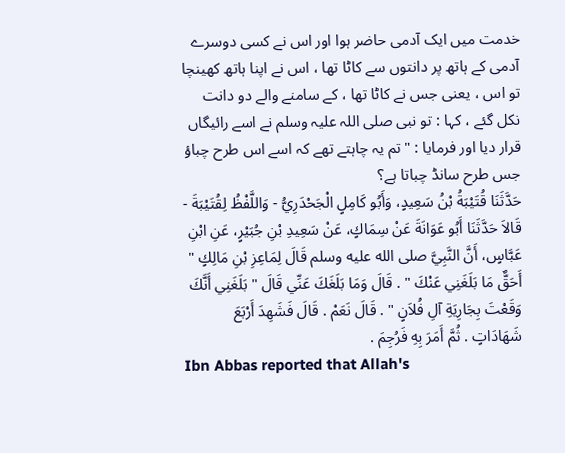خدمت میں ایک آدمی حاضر ہوا اور اس نے کسی دوسرے آدمی کے ہاتھ پر دانتوں سے کاٹا تھا ، اس نے اپنا ہاتھ کھینچا تو اس ، یعنی جس نے کاٹا تھا ، کے سامنے والے دو دانت نکل گئے ، کہا : تو نبی صلی اللہ علیہ وسلم نے اسے رائیگاں قرار دیا اور فرمایا : " تم یہ چاہتے تھے کہ اسے اس طرح چباؤ جس طرح سانڈ چباتا ہے؟
حَدَّثَنَا قُتَيْبَةُ بْنُ سَعِيدٍ، وَأَبُو كَامِلٍ الْجَحْدَرِيُّ - وَاللَّفْظُ لِقُتَيْبَةَ - قَالاَ حَدَّثَنَا أَبُو عَوَانَةَ عَنْ سِمَاكٍ، عَنْ سَعِيدِ بْنِ جُبَيْرٍ، عَنِ ابْنِ عَبَّاسٍ، أَنَّ النَّبِيَّ صلى الله عليه وسلم قَالَ لِمَاعِزِ بْنِ مَالِكٍ " أَحَقٌّ مَا بَلَغَنِي عَنْكَ " . قَالَ وَمَا بَلَغَكَ عَنِّي قَالَ " بَلَغَنِي أَنَّكَ وَقَعْتَ بِجَارِيَةِ آلِ فُلاَنٍ " . قَالَ نَعَمْ . قَالَ فَشَهِدَ أَرْبَعَ شَهَادَاتٍ . ثُمَّ أَمَرَ بِهِ فَرُجِمَ .
Ibn Abbas reported that Allah's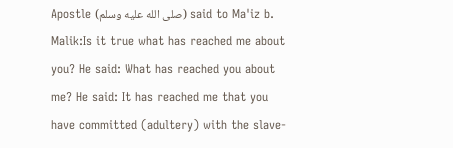Apostle (صلى الله عليه وسلم) said to Ma'iz b. Malik:Is it true what has reached me about you? He said: What has reached you about me? He said: It has reached me that you have committed (adultery) with the slave-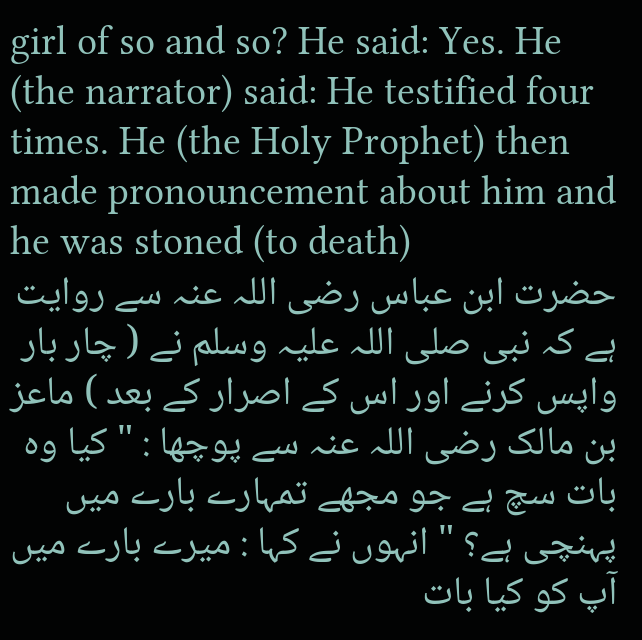girl of so and so? He said: Yes. He (the narrator) said: He testified four times. He (the Holy Prophet) then made pronouncement about him and he was stoned (to death)
حضرت ابن عباس رضی اللہ عنہ سے روایت ہے کہ نبی صلی اللہ علیہ وسلم نے ( چار بار واپس کرنے اور اس کے اصرار کے بعد ) ماعز بن مالک رضی اللہ عنہ سے پوچھا : " کیا وہ بات سچ ہے جو مجھے تمہارے بارے میں پہنچی ہے؟ " انہوں نے کہا : میرے بارے میں آپ کو کیا بات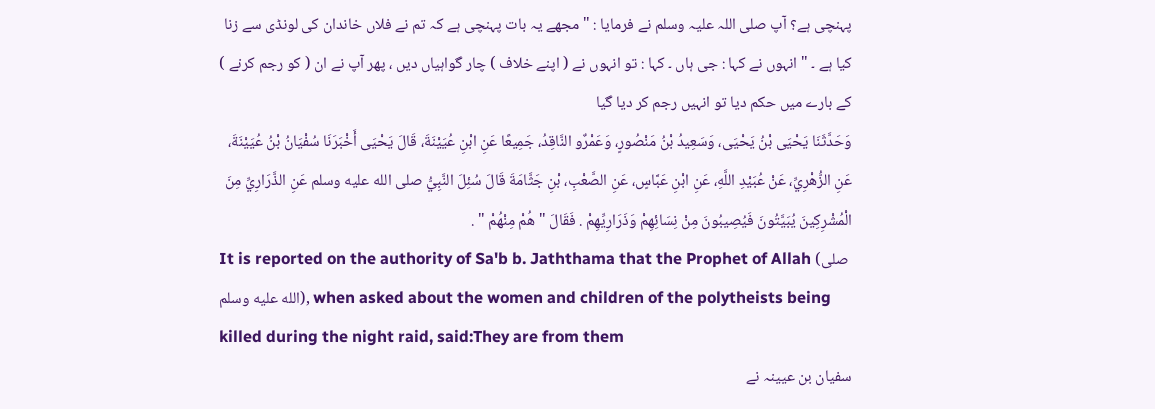پہنچی ہے؟ آپ صلی اللہ علیہ وسلم نے فرمایا : " مجھے یہ بات پہنچی ہے کہ تم نے فلاں خاندان کی لونڈی سے زنا کیا ہے ۔ " انہوں نے کہا : جی ہاں ۔ کہا : تو انہوں نے ( اپنے خلاف ) چار گواہیاں دیں ، پھر آپ نے ان ( کو رجم کرنے ) کے بارے میں حکم دیا تو انہیں رجم کر دیا گیا
وَحَدَّثَنَا يَحْيَى بْنُ يَحْيَى، وَسَعِيدُ بْنُ مَنْصُورٍ، وَعَمْرٌو النَّاقِدُ، جَمِيعًا عَنِ ابْنِ عُيَيْنَةَ، قَالَ يَحْيَى أَخْبَرَنَا سُفْيَانُ بْنُ عُيَيْنَةَ، عَنِ الزُّهْرِيِّ، عَنْ عُبَيْدِ اللَّهِ، عَنِ ابْنِ عَبَّاسٍ، عَنِ الصَّعْبِ، بْنِ جَثَّامَةَ قَالَ سُئِلَ النَّبِيُّ صلى الله عليه وسلم عَنِ الذَّرَارِيِّ مِنَ الْمُشْرِكِينَ يُبَيَّتُونَ فَيُصِيبُونَ مِنْ نِسَائِهِمْ وَذَرَارِيِّهِمْ . فَقَالَ " هُمْ مِنْهُمْ " .
It is reported on the authority of Sa'b b. Jaththama that the Prophet of Allah (صلى الله عليه وسلم), when asked about the women and children of the polytheists being killed during the night raid, said:They are from them
سفیان بن عیینہ نے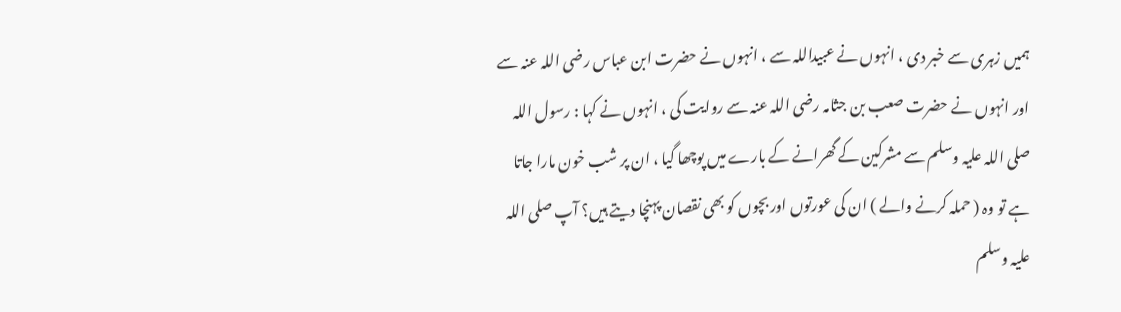ہمیں زہری سے خبر دی ، انہوں نے عبیداللہ سے ، انہوں نے حضرت ابن عباس رضی اللہ عنہ سے اور انہوں نے حضرت صعب بن جثامہ رضی اللہ عنہ سے روایت کی ، انہوں نے کہا : رسول اللہ صلی اللہ علیہ وسلم سے مشرکین کے گھرانے کے بارے میں پوچھا گیا ، ان پر شب خون مارا جاتا ہے تو وہ ( حملہ کرنے والے ) ان کی عورتوں اور بچوں کو بھی نقصان پہنچا دیتے ہیں؟ آپ صلی اللہ علیہ وسلم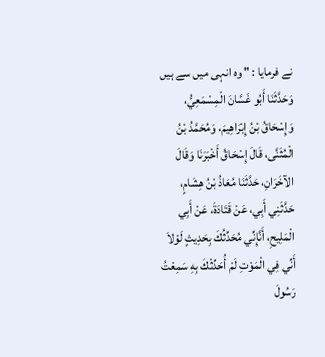نے فرمایا : " وہ انہی میں سے ہیں
وَحَدَّثَنَا أَبُو غَسَّانَ الْمِسْمَعِيُّ، وَإِسْحَاقُ بْنُ إِبْرَاهِيمَ، وَمُحَمَّدُ بْنُ الْمُثَنَّى، قَالَ إِسْحَاقُ أَخْبَرَنَا وَقَالَ الآخَرَانِ، حَدَّثَنَا مُعَاذُ بْنُ هِشَامٍ، حَدَّثَنِي أَبِي، عَنْ قَتَادَةَ، عَنْ أَبِي الْمَلِيحِ، أَنَّإِنِّي مُحَدِّثُكَ بِحَدِيثٍ لَوْلاَ أَنِّي فِي الْمَوْتِ لَمْ أُحَدِّثْكَ بِهِ سَمِعْتُ رَسُولَ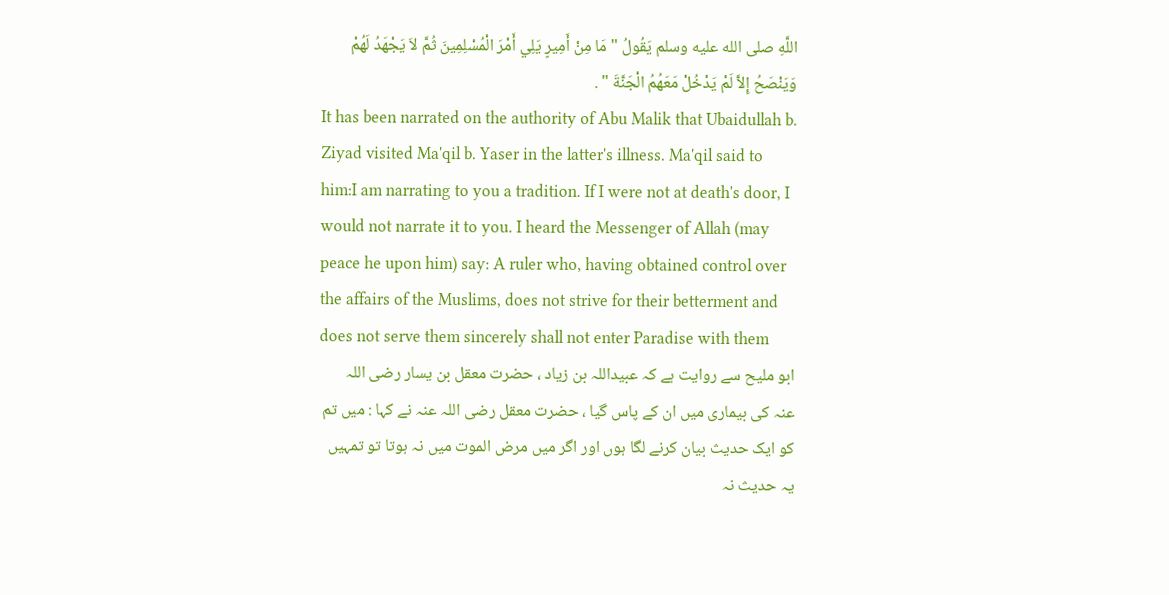اللَّهِ صلى الله عليه وسلم يَقُولُ " مَا مِنْ أَمِيرٍ يَلِي أَمْرَ الْمُسْلِمِينَ ثُمَّ لاَ يَجْهَدُ لَهُمْ وَيَنْصَحُ إِلاَّ لَمْ يَدْخُلْ مَعَهُمُ الْجَنَّةَ " .
It has been narrated on the authority of Abu Malik that Ubaidullah b. Ziyad visited Ma'qil b. Yaser in the latter's illness. Ma'qil said to him:I am narrating to you a tradition. If I were not at death's door, I would not narrate it to you. I heard the Messenger of Allah (may peace he upon him) say: A ruler who, having obtained control over the affairs of the Muslims, does not strive for their betterment and does not serve them sincerely shall not enter Paradise with them
ابو ملیح سے روایت ہے کہ عبیداللہ بن زیاد ، حضرت معقل بن یسار رضی اللہ عنہ کی بیماری میں ان کے پاس گیا ، حضرت معقل رضی اللہ عنہ نے کہا : میں تم کو ایک حدیث بیان کرنے لگا ہوں اور اگر میں مرض الموت میں نہ ہوتا تو تمہیں یہ حدیث نہ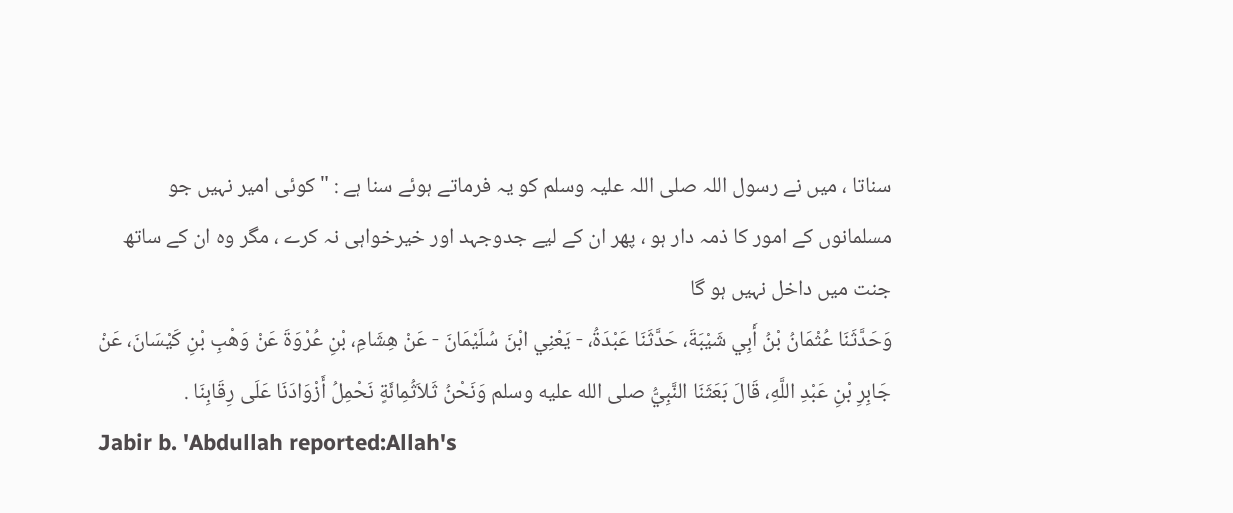سناتا ، میں نے رسول اللہ صلی اللہ علیہ وسلم کو یہ فرماتے ہوئے سنا ہے : " کوئی امیر نہیں جو مسلمانوں کے امور کا ذمہ دار ہو ، پھر ان کے لیے جدوجہد اور خیرخواہی نہ کرے ، مگر وہ ان کے ساتھ جنت میں داخل نہیں ہو گا
وَحَدَّثَنَا عُثْمَانُ بْنُ أَبِي شَيْبَةَ، حَدَّثَنَا عَبْدَةُ، - يَعْنِي ابْنَ سُلَيْمَانَ - عَنْ هِشَامِ، بْنِ عُرْوَةَ عَنْ وَهْبِ بْنِ كَيْسَانَ، عَنْ جَابِرِ بْنِ عَبْدِ اللَّهِ، قَالَ بَعَثَنَا النَّبِيُّ صلى الله عليه وسلم وَنَحْنُ ثَلاَثُمِائَةٍ نَحْمِلُ أَزْوَادَنَا عَلَى رِقَابِنَا .
Jabir b. 'Abdullah reported:Allah's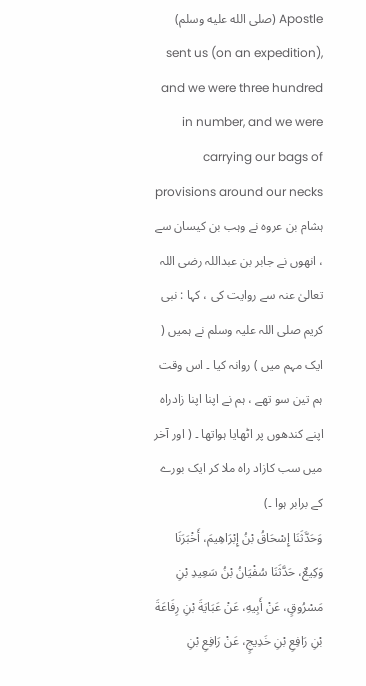Apostle (صلى الله عليه وسلم) sent us (on an expedition), and we were three hundred in number, and we were carrying our bags of provisions around our necks
ہشام بن عروہ نے وہب بن کیسان سے ، انھوں نے جابر بن عبداللہ رضی اللہ تعالیٰ عنہ سے روایت کی ، کہا : نبی کریم صلی اللہ علیہ وسلم نے ہمیں ( ایک مہم میں ) روانہ کیا ۔ اس وقت ہم تین سو تھے ، ہم نے اپنا اپنا زادراہ اپنے کندھوں پر اٹھایا ہواتھا ۔ ( اور آخر میں سب کازاد راہ ملا کر ایک بورے کے برابر ہوا ۔)
وَحَدَّثَنَا إِسْحَاقُ بْنُ إِبْرَاهِيمَ، أَخْبَرَنَا وَكِيعٌ، حَدَّثَنَا سُفْيَانُ بْنُ سَعِيدِ بْنِ مَسْرُوقٍ، عَنْ أَبِيهِ، عَنْ عَبَايَةَ بْنِ رِفَاعَةَ بْنِ رَافِعِ بْنِ خَدِيجٍ، عَنْ رَافِعِ بْنِ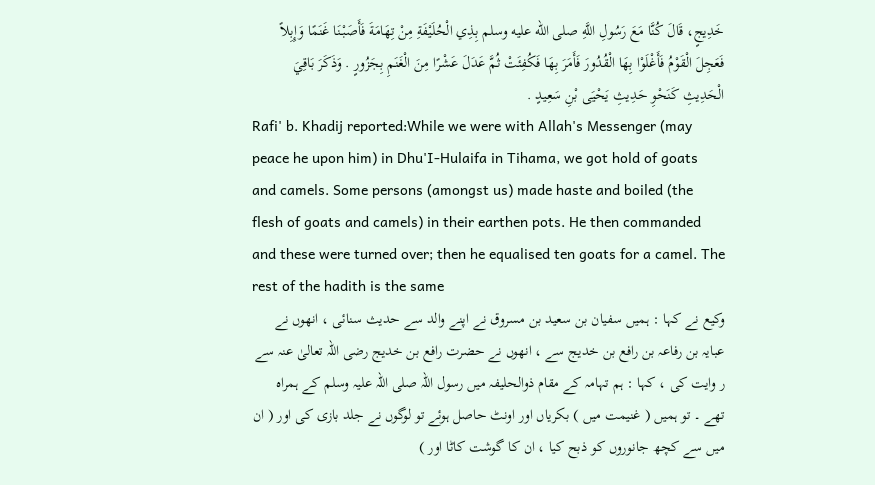خَدِيجٍ، قَالَ كُنَّا مَعَ رَسُولِ اللَّهِ صلى الله عليه وسلم بِذِي الْحُلَيْفَةِ مِنْ تِهَامَةَ فَأَصَبْنَا غَنَمًا وَإِبِلاً فَعَجِلَ الْقَوْمُ فَأَغْلَوْا بِهَا الْقُدُورَ فَأَمَرَ بِهَا فَكُفِئَتْ ثُمَّ عَدَلَ عَشْرًا مِنَ الْغَنَمِ بِجَزُورٍ . وَذَكَرَ بَاقِيَ الْحَدِيثِ كَنَحْوِ حَدِيثِ يَحْيَى بْنِ سَعِيدٍ .
Rafi' b. Khadij reported:While we were with Allah's Messenger (may peace he upon him) in Dhu'I-Hulaifa in Tihama, we got hold of goats and camels. Some persons (amongst us) made haste and boiled (the flesh of goats and camels) in their earthen pots. He then commanded and these were turned over; then he equalised ten goats for a camel. The rest of the hadith is the same
وکیع نے کہا : ہمیں سفیان بن سعید بن مسروق نے اپنے والد سے حدیث سنائی ، انھوں نے عبایہ بن رفاعہ بن رافع بن خدیج سے ، انھوں نے حضرت رافع بن خدیج رضی اللہ تعالیٰ عنہ سے ر وایت کی ، کہا : ہم تہامہ کے مقام ذوالحلیفہ میں رسول اللہ صلی اللہ علیہ وسلم کے ہمراہ تھے ۔ تو ہمیں ( غنیمت میں ) بکریاں اور اونٹ حاصل ہوئے تو لوگوں نے جلد بازی کی اور ( ان میں سے کچھ جانوروں کو ذبح کیا ، ان کا گوشت کاٹا اور )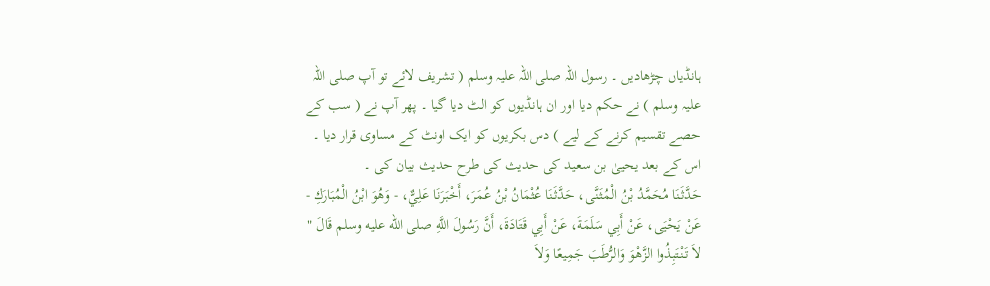ہانڈیاں چڑھادیں ۔ رسول اللہ صلی اللہ علیہ وسلم ( تشریف لائے تو آپ صلی اللہ علیہ وسلم ) نے حکم دیا اور ان ہانڈیوں کو الٹ دیا گیا ۔ پھر آپ نے ( سب کے حصے تقسیم کرنے کے لیے ) دس بکریوں کو ایک اونٹ کے مساوی قرار دیا ۔ اس کے بعد یحییٰ بن سعید کی حدیث کی طرح حدیث بیان کی ۔
حَدَّثَنَا مُحَمَّدُ بْنُ الْمُثَنَّى، حَدَّثَنَا عُثْمَانُ بْنُ عُمَرَ، أَخْبَرَنَا عَلِيٌّ، - وَهُوَ ابْنُ الْمُبَارَكِ - عَنْ يَحْيَى، عَنْ أَبِي سَلَمَةَ، عَنْ أَبِي قَتَادَةَ، أَنَّ رَسُولَ اللَّهِ صلى الله عليه وسلم قَالَ " لاَ تَنْتَبِذُوا الزَّهْوَ وَالرُّطَبَ جَمِيعًا وَلاَ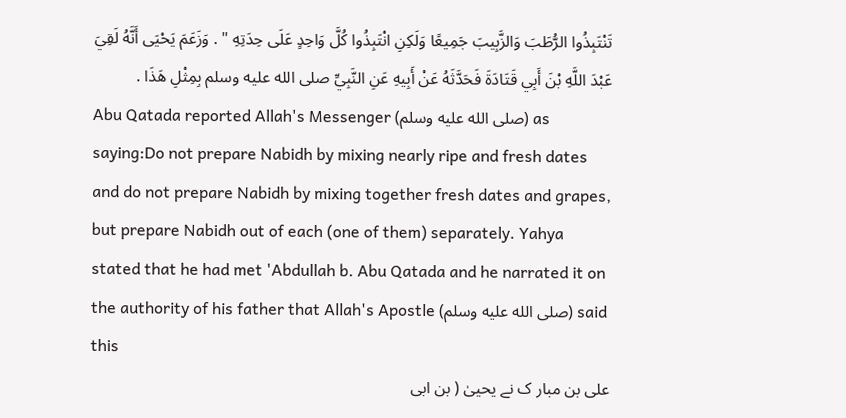تَنْتَبِذُوا الرُّطَبَ وَالزَّبِيبَ جَمِيعًا وَلَكِنِ انْتَبِذُوا كُلَّ وَاحِدٍ عَلَى حِدَتِهِ " . وَزَعَمَ يَحْيَى أَنَّهُ لَقِيَ عَبْدَ اللَّهِ بْنَ أَبِي قَتَادَةَ فَحَدَّثَهُ عَنْ أَبِيهِ عَنِ النَّبِيِّ صلى الله عليه وسلم بِمِثْلِ هَذَا .
Abu Qatada reported Allah's Messenger (صلى الله عليه وسلم) as saying:Do not prepare Nabidh by mixing nearly ripe and fresh dates and do not prepare Nabidh by mixing together fresh dates and grapes, but prepare Nabidh out of each (one of them) separately. Yahya stated that he had met 'Abdullah b. Abu Qatada and he narrated it on the authority of his father that Allah's Apostle (صلى الله عليه وسلم) said this
علی بن مبار ک نے یحییٰ ( بن ابی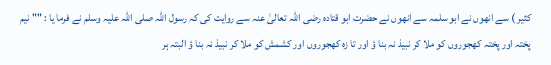کثیر ) سے انھوں نے ابو سلمہ سے انھوں نے حضرت ابو قتادہ رضی اللہ تعالیٰ عنہ سے روایت کی کہ رسول اللہ صلی اللہ علیہ وسلم نے فرما یا : "" نیم پختہ اور پختہ کھجوروں کو ملا کر نبیذ نہ بنا ؤ اور تا زہ کھجوروں اور کشمش کو ملا کر نبیذ نہ بنا ؤ البتہ ہر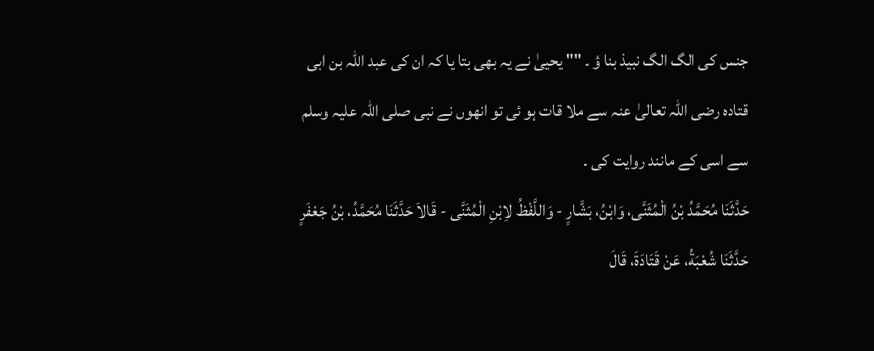جنس کی الگ الگ نبیذ بنا ؤ ۔ "" یحییٰ نے یہ بھی بتا یا کہ ان کی عبد اللہ بن ابی قتادہ رضی اللہ تعالیٰ عنہ سے ملا قات ہو ئی تو انھوں نے نبی صلی اللہ علیہ وسلم سے اسی کے مانند روایت کی ۔
حَدَّثَنَا مُحَمَّدُ بْنُ الْمُثَنَّى، وَابْنُ، بَشَّارٍ - وَاللَّفْظُ لاِبْنِ الْمُثَنَّى - قَالاَ حَدَّثَنَا مُحَمَّدُ، بْنُ جَعْفَرٍ حَدَّثَنَا شُعْبَةُ، عَنْ قَتَادَةَ، قَالَ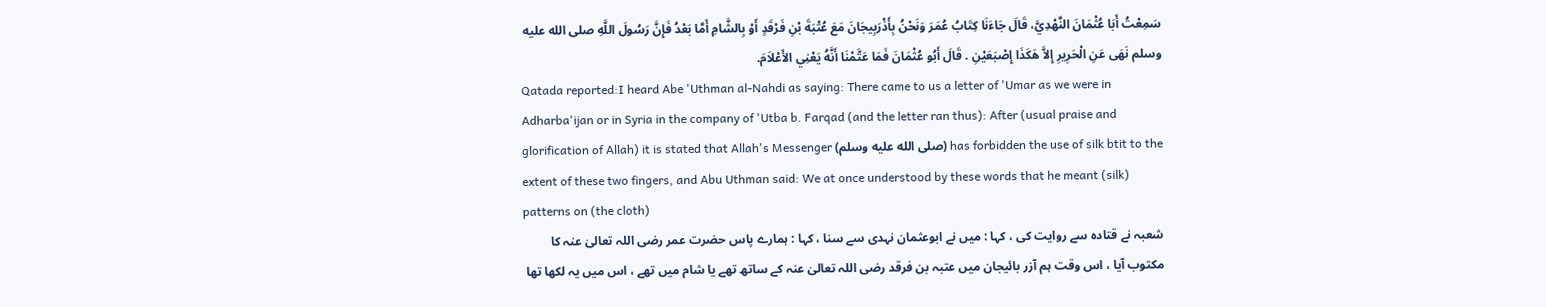سَمِعْتُ أَبَا عُثْمَانَ النَّهْدِيَّ، قَالَ جَاءَنَا كِتَابُ عُمَرَ وَنَحْنُ بِأَذْرَبِيجَانَ مَعَ عُتْبَةَ بْنِ فَرْقَدٍ أَوْ بِالشَّامِ أَمَّا بَعْدُ فَإِنَّ رَسُولَ اللَّهِ صلى الله عليه وسلم نَهَى عَنِ الْحَرِيرِ إِلاَّ هَكَذَا إِصْبَعَيْنِ . قَالَ أَبُو عُثْمَانَ فَمَا عَتَّمْنَا أَنَّهُ يَعْنِي الأَعْلاَمَ.
Qatada reported:I heard Abe 'Uthman al-Nahdi as saying: There came to us a letter of 'Umar as we were in Adharba'ijan or in Syria in the company of 'Utba b. Farqad (and the letter ran thus): After (usual praise and glorification of Allah) it is stated that Allah's Messenger (صلى الله عليه وسلم) has forbidden the use of silk btit to the extent of these two fingers, and Abu Uthman said: We at once understood by these words that he meant (silk) patterns on (the cloth)
شعبہ نے قتادہ سے روایت کی ، کہا : میں نے ابوعثمان نہدی سے سنا ، کہا : ہمارے پاس حضرت عمر رضی اللہ تعالیٰ عنہ کا مکتوب آیا ، اس وقت ہم آزر بائیجان میں عتبہ بن فرقد رضی اللہ تعالیٰ عنہ کے ساتھ تھے یا شام میں تھے ، اس میں یہ لکھا تھا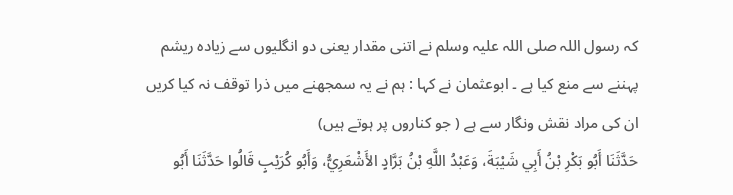کہ رسول اللہ صلی اللہ علیہ وسلم نے اتنی مقدار یعنی دو انگلیوں سے زیادہ ریشم پہننے سے منع کیا ہے ۔ ابوعثمان نے کہا : ہم نے یہ سمجھنے میں ذرا توقف نہ کیا کریں ان کی مراد نقش ونگار سے ہے ( جو کناروں پر ہوتے ہیں)
حَدَّثَنَا أَبُو بَكْرِ بْنُ أَبِي شَيْبَةَ، وَعَبْدُ اللَّهِ بْنُ بَرَّادٍ الأَشْعَرِيُّ، وَأَبُو كُرَيْبٍ قَالُوا حَدَّثَنَا أَبُو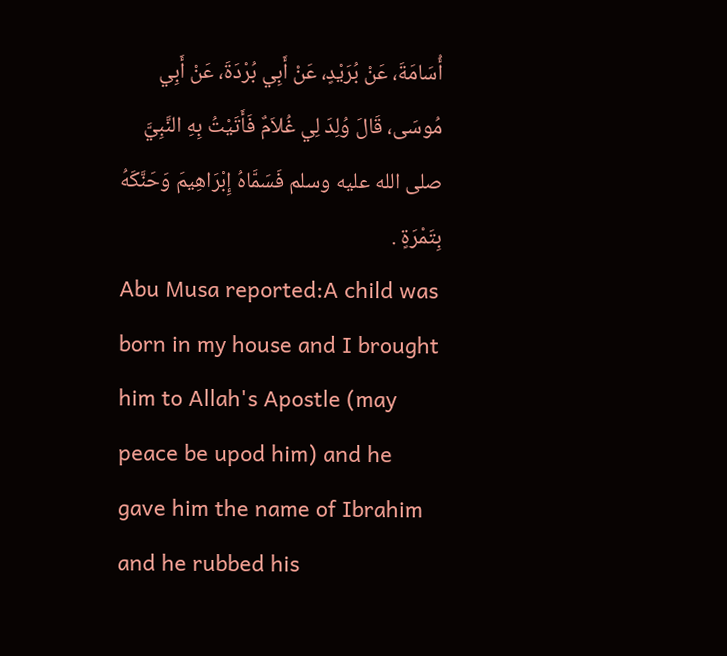أُسَامَةَ، عَنْ بُرَيْدٍ، عَنْ أَبِي بُرْدَةَ، عَنْ أَبِي مُوسَى، قَالَ وُلِدَ لِي غُلاَمٌ فَأَتَيْتُ بِهِ النَّبِيَّ صلى الله عليه وسلم فَسَمَّاهُ إِبْرَاهِيمَ وَحَنَّكَهُ بِتَمْرَةٍ .
Abu Musa reported:A child was born in my house and I brought him to Allah's Apostle (may peace be upod him) and he gave him the name of Ibrahim and he rubbed his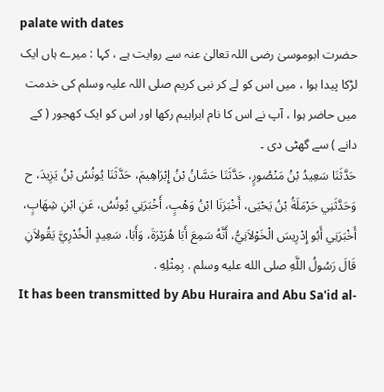palate with dates
حضرت ابوموسیٰ رضی اللہ تعالیٰ عنہ سے روایت ہے ، کہا : میرے ہاں ایک لڑکا پیدا ہوا ، میں اس کو لے کر نبی کریم صلی اللہ علیہ وسلم کی خدمت میں حاضر ہوا ، آپ نے اس کا نام ابراہیم رکھا اور اس کو ایک کھجور ( کے دانے ) سے گھٹی دی ۔
حَدَّثَنَا سَعِيدُ بْنُ مَنْصُورٍ، حَدَّثَنَا حَسَّانُ بْنُ إِبْرَاهِيمَ، حَدَّثَنَا يُونُسُ بْنُ يَزِيدَ، ح وَحَدَّثَنِي حَرْمَلَةُ بْنُ يَحْيَى، أَخْبَرَنَا ابْنُ وَهْبٍ، أَخْبَرَنِي يُونُسُ، عَنِ ابْنِ شِهَابٍ، أَخْبَرَنِي أَبُو إِدْرِيسَ الْخَوْلاَنِيُّ، أَنَّهُ سَمِعَ أَبَا هُرَيْرَةَ، وَأَبَا، سَعِيدٍ الْخُدْرِيَّ يَقُولاَنِ قَالَ رَسُولُ اللَّهِ صلى الله عليه وسلم . بِمِثْلِهِ .
It has been transmitted by Abu Huraira and Abu Sa'id al-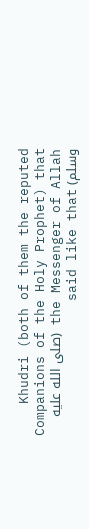Khudri (both of them the reputed Companions of the Holy Prophet) that the Messenger of Allah (صلى الله عليه وسلم) said like that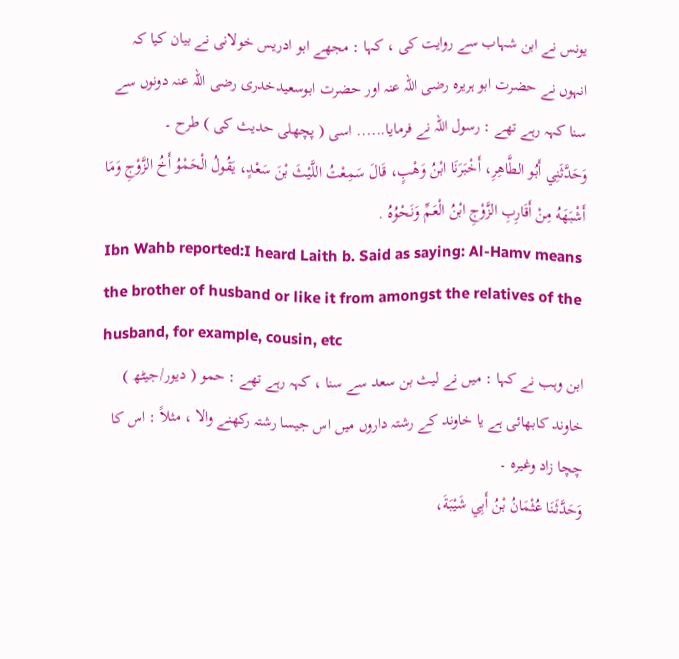یونس نے ابن شہاب سے روایت کی ، کہا : مجھے ابو ادریس خولانی نے بیان کیا کہ انہوں نے حضرت ابو ہریرہ رضی اللہ عنہ اور حضرت ابوسعیدخدری رضی اللہ عنہ دونوں سے سنا کہہ رہے تھے : رسول اللہ نے فرمایا...... اسی ( پچھلی حدیث کی ) طرح ۔
وَحَدَّثَنِي أَبُو الطَّاهِرِ، أَخْبَرَنَا ابْنُ وَهْبٍ، قَالَ سَمِعْتُ اللَّيْثَ بْنَ سَعْدٍ، يَقُولُ الْحَمْوُ أَخُ الزَّوْجِ وَمَا أَشْبَهَهُ مِنْ أَقَارِبِ الزَّوْجِ ابْنُ الْعَمِّ وَنَحْوُهُ .
Ibn Wahb reported:I heard Laith b. Said as saying: Al-Hamv means the brother of husband or like it from amongst the relatives of the husband, for example, cousin, etc
ابن وہب نے کہا : میں نے لیث بن سعد سے سنا ، کہہ رہے تھے : حمو ( دیور/جیٹھ ) خاوند کابھائی ہے یا خاوند کے رشتہ داروں میں اس جیسا رشتہ رکھنے والا ، مثلاً : اس کا چچا زاد وغیرہ ۔
وَحَدَّثَنَا عُثْمَانُ بْنُ أَبِي شَيْبَةَ،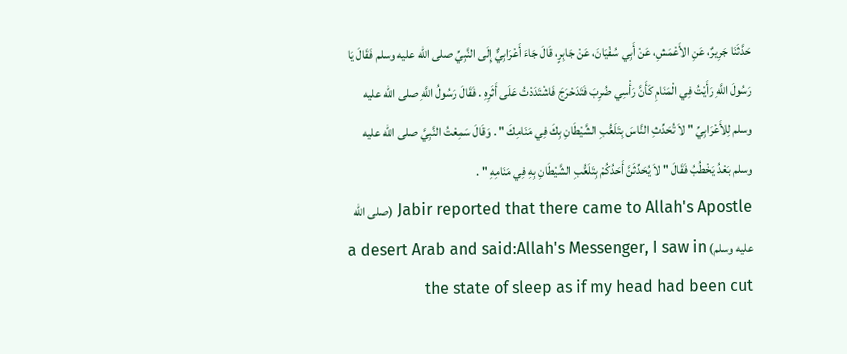حَدَّثَنَا جَرِيرٌ، عَنِ الأَعْمَشِ، عَنْ أَبِي سُفْيَانَ، عَنْ جَابِرٍ، قَالَ جَاءَ أَعْرَابِيٌّ إِلَى النَّبِيِّ صلى الله عليه وسلم فَقَالَ يَا رَسُولَ اللَّهِ رَأَيْتُ فِي الْمَنَامِ كَأَنَّ رَأْسِي ضُرِبَ فَتَدَحْرَجَ فَاشْتَدَدْتُ عَلَى أَثَرِهِ . فَقَالَ رَسُولُ اللَّهِ صلى الله عليه وسلم لِلأَعْرَابِيِّ " لاَ تُحَدِّثِ النَّاسَ بِتَلَعُّبِ الشَّيْطَانِ بِكَ فِي مَنَامِكَ " . وَقَالَ سَمِعْتُ النَّبِيَّ صلى الله عليه وسلم بَعْدُ يَخْطُبُ فَقَالَ " لاَ يُحَدِّثَنَّ أَحَدُكُمْ بِتَلَعُّبِ الشَّيْطَانِ بِهِ فِي مَنَامِهِ " .
Jabir reported that there came to Allah's Apostle (صلى الله عليه وسلم) a desert Arab and said:Allah's Messenger, I saw in the state of sleep as if my head had been cut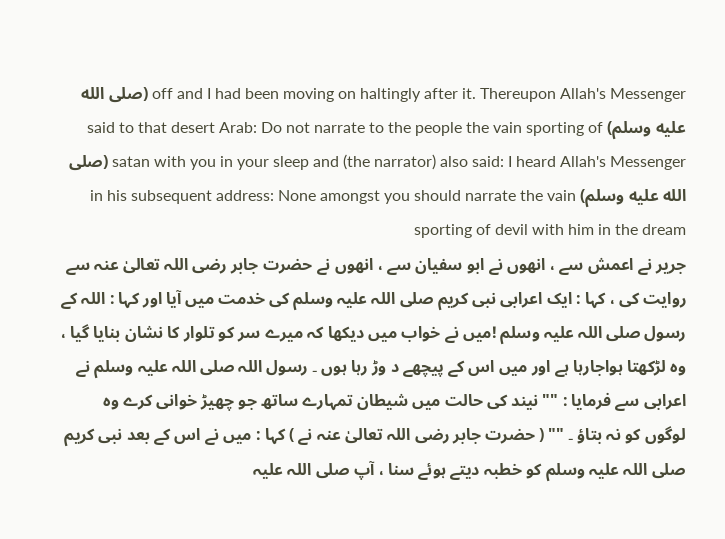off and I had been moving on haltingly after it. Thereupon Allah's Messenger (صلى الله عليه وسلم) said to that desert Arab: Do not narrate to the people the vain sporting of satan with you in your sleep and (the narrator) also said: I heard Allah's Messenger (صلى الله عليه وسلم) in his subsequent address: None amongst you should narrate the vain sporting of devil with him in the dream
جریر نے اعمش سے ، انھوں نے ابو سفیان سے ، انھوں نے حضرت جابر رضی اللہ تعالیٰ عنہ سے روایت کی ، کہا : ایک اعرابی نبی کریم صلی اللہ علیہ وسلم کی خدمت میں آیا اور کہا : اللہ کے رسول صلی اللہ علیہ وسلم !میں نے خواب میں دیکھا کہ میرے سر کو تلوار کا نشان بنایا گیا ، وہ لڑکھتا ہواجارہا ہے اور میں اس کے پیچھے د وڑ رہا ہوں ۔ رسول اللہ صلی اللہ علیہ وسلم نے اعرابی سے فرمایا : "" نیند کی حالت میں شیطان تمہارے ساتھ جو چھیڑ خوانی کرے وہ لوگوں کو نہ بتاؤ ۔ "" ( حضرت جابر رضی اللہ تعالیٰ عنہ نے ) کہا : میں نے اس کے بعد نبی کریم صلی اللہ علیہ وسلم کو خطبہ دیتے ہوئے سنا ، آپ صلی اللہ علیہ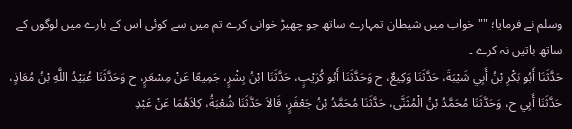وسلم نے فرمایا؛ "" خواب میں شیطان تمہارے ساتھ جو چھیڑ خوانی کرے تم میں سے کوئی اس کے بارے میں لوگوں کے ساتھ باتیں نہ کرے ۔
حَدَّثَنَا أَبُو بَكْرِ بْنُ أَبِي شَيْبَةَ، حَدَّثَنَا وَكِيعٌ، ح وَحَدَّثَنَا أَبُو كُرَيْبٍ، حَدَّثَنَا ابْنُ بِشْرٍ، جَمِيعًا عَنْ مِسْعَرٍ، ح وَحَدَّثَنَا عُبَيْدُ اللَّهِ بْنُ مُعَاذٍ، حَدَّثَنَا أَبِي ح، وَحَدَّثَنَا مُحَمَّدُ بْنُ الْمُثَنَّى، حَدَّثَنَا مُحَمَّدُ بْنُ جَعْفَرٍ، قَالاَ حَدَّثَنَا شُعْبَةُ، كِلاَهُمَا عَنْ عَبْدِ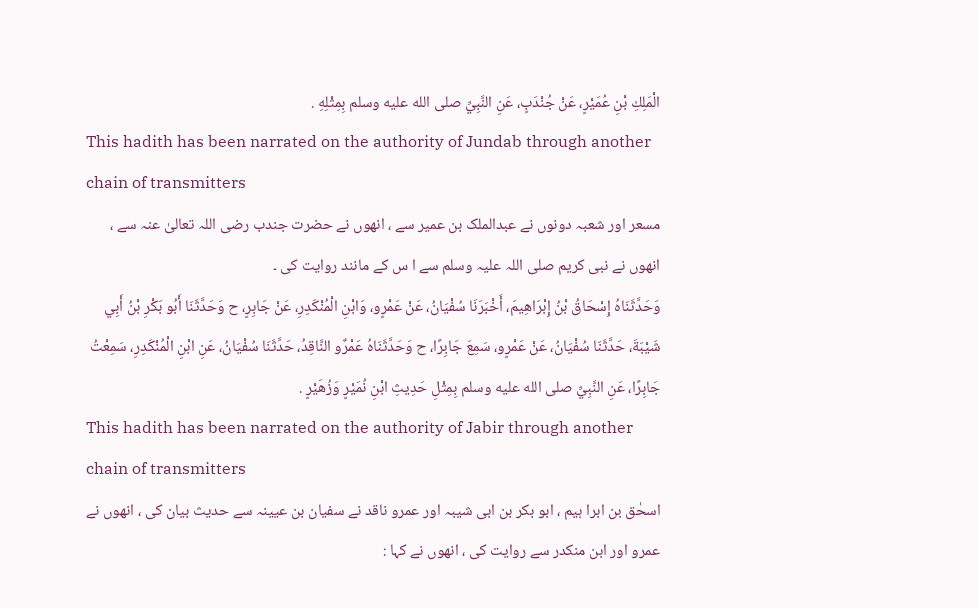الْمَلِكِ بْنِ عُمَيْرٍ، عَنْ جُنْدَبٍ، عَنِ النَّبِيِّ صلى الله عليه وسلم بِمِثْلِهِ .
This hadith has been narrated on the authority of Jundab through another chain of transmitters
مسعر اور شعبہ دونوں نے عبدالملک بن عمیر سے ، انھوں نے حضرت جندب رضی اللہ تعالیٰ عنہ سے ، انھوں نے نبی کریم صلی اللہ علیہ وسلم سے ا س کے مانند روایت کی ۔
وَحَدَّثَنَاهُ إِسْحَاقُ بْنُ إِبْرَاهِيمَ، أَخْبَرَنَا سُفْيَانُ، عَنْ عَمْرٍو، وَابْنِ الْمُنْكَدِرِ، عَنْ جَابِرٍ، ح وَحَدَّثَنَا أَبُو بَكْرِ بْنُ أَبِي شَيْبَةَ، حَدَّثَنَا سُفْيَانُ، عَنْ عَمْرٍو، سَمِعَ جَابِرًا، ح وَحَدَّثَنَاهُ عَمْرٌو النَّاقِدُ، حَدَّثَنَا سُفْيَانُ، عَنِ ابْنِ الْمُنْكَدِرِ، سَمِعْتُ جَابِرًا، عَنِ النَّبِيِّ صلى الله عليه وسلم بِمِثْلِ حَدِيثِ ابْنِ نُمَيْرٍ وَزُهَيْرٍ .
This hadith has been narrated on the authority of Jabir through another chain of transmitters
اسحٰق بن ابرا ہیم ، ابو بکر بن ابی شیبہ اور عمرو ناقد نے سفیان بن عیینہ سے حدیث بیان کی ، انھوں نے عمرو اور ابن منکدر سے روایت کی ، انھوں نے کہا :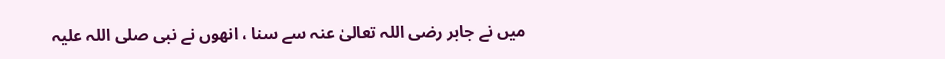میں نے جابر رضی اللہ تعالیٰ عنہ سے سنا ، انھوں نے نبی صلی اللہ علیہ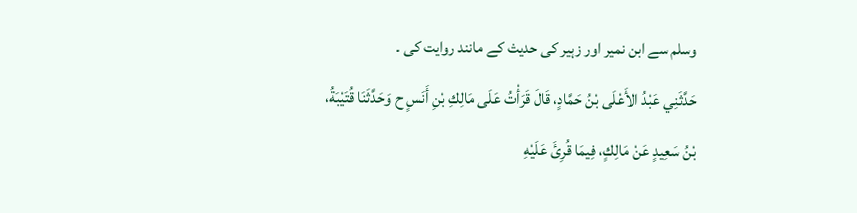وسلم سے ابن نمیر اور زہیر کی حدیث کے مانند روایت کی ۔
حَدَّثَنِي عَبْدُ الأَعْلَى بْنُ حَمَّادٍ، قَالَ قَرَأْتُ عَلَى مَالِكِ بْنِ أَنَسٍ ح وَحَدَّثَنَا قُتَيْبَةُ، بْنُ سَعِيدٍ عَنْ مَالِكٍ، فِيمَا قُرِئَ عَلَيْهِ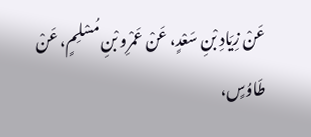عَنْ زِيَادِ بْنِ سَعْدٍ، عَنْ عَمْرِو بْنِ مُسْلِمٍ، عَنْ طَاوُسٍ،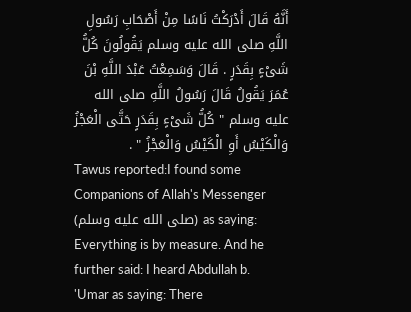أَنَّهُ قَالَ أَدْرَكْتُ نَاسًا مِنْ أَصْحَابِ رَسُولِ اللَّهِ صلى الله عليه وسلم يَقُولُونَ كُلُّ شَىْءٍ بِقَدَرٍ . قَالَ وَسَمِعْتُ عَبْدَ اللَّهِ بْنَ عُمَرَ يَقُولُ قَالَ رَسُولُ اللَّهِ صلى الله عليه وسلم " كُلُّ شَىْءٍ بِقَدَرٍ حَتَّى الْعَجْزُ وَالْكَيْسُ أَوِ الْكَيْسُ وَالْعَجْزُ " .
Tawus reported:I found some Companions of Allah's Messenger (صلى الله عليه وسلم) as saying: Everything is by measure. And he further said: I heard Abdullah b. 'Umar as saying: There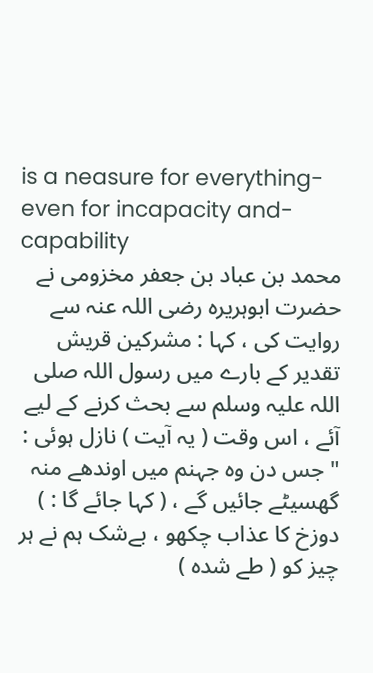is a neasure for everything-even for incapacity and-capability
محمد بن عباد بن جعفر مخزومی نے حضرت ابوہریرہ رضی اللہ عنہ سے روایت کی ، کہا : مشرکین قریش تقدیر کے بارے میں رسول اللہ صلی اللہ علیہ وسلم سے بحث کرنے کے لیے آئے ، اس وقت ( یہ آیت ) نازل ہوئی : " جس دن وہ جہنم میں اوندھے منہ گھسیٹے جائیں گے ، ( کہا جائے گا : ) دوزخ کا عذاب چکھو ، بےشک ہم نے ہر چیز کو ( طے شدہ )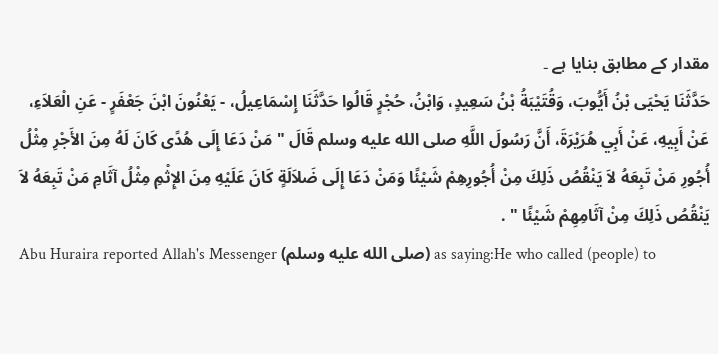مقدار کے مطابق بنایا ہے ۔
حَدَّثَنَا يَحْيَى بْنُ أَيُّوبَ، وَقُتَيْبَةُ بْنُ سَعِيدٍ، وَابْنُ، حُجْرٍ قَالُوا حَدَّثَنَا إِسْمَاعِيلُ، - يَعْنُونَ ابْنَ جَعْفَرٍ - عَنِ الْعَلاَءِ، عَنْ أَبِيهِ، عَنْ أَبِي هُرَيْرَةَ، أَنَّ رَسُولَ اللَّهِ صلى الله عليه وسلم قَالَ " مَنْ دَعَا إِلَى هُدًى كَانَ لَهُ مِنَ الأَجْرِ مِثْلُ أُجُورِ مَنْ تَبِعَهُ لاَ يَنْقُصُ ذَلِكَ مِنْ أُجُورِهِمْ شَيْئًا وَمَنْ دَعَا إِلَى ضَلاَلَةٍ كَانَ عَلَيْهِ مِنَ الإِثْمِ مِثْلُ آثَامِ مَنْ تَبِعَهُ لاَ يَنْقُصُ ذَلِكَ مِنْ آثَامِهِمْ شَيْئًا " .
Abu Huraira reported Allah's Messenger (صلى الله عليه وسلم) as saying:He who called (people) to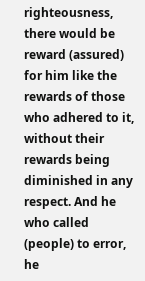righteousness, there would be reward (assured) for him like the rewards of those who adhered to it, without their rewards being diminished in any respect. And he who called (people) to error, he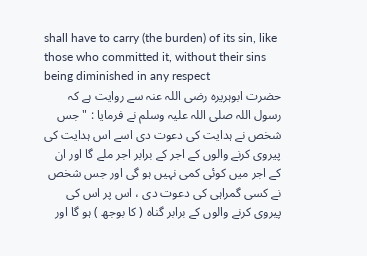shall have to carry (the burden) of its sin, like those who committed it, without their sins being diminished in any respect
حضرت ابوہریرہ رضی اللہ عنہ سے روایت ہے کہ رسول اللہ صلی اللہ علیہ وسلم نے فرمایا : " جس شخص نے ہدایت کی دعوت دی اسے اس ہدایت کی پیروی کرنے والوں کے اجر کے برابر اجر ملے گا اور ان کے اجر میں کوئی کمی نہیں ہو گی اور جس شخص نے کسی گمراہی کی دعوت دی ، اس پر اس کی پیروی کرنے والوں کے برابر گناہ ( کا بوجھ ) ہو گا اور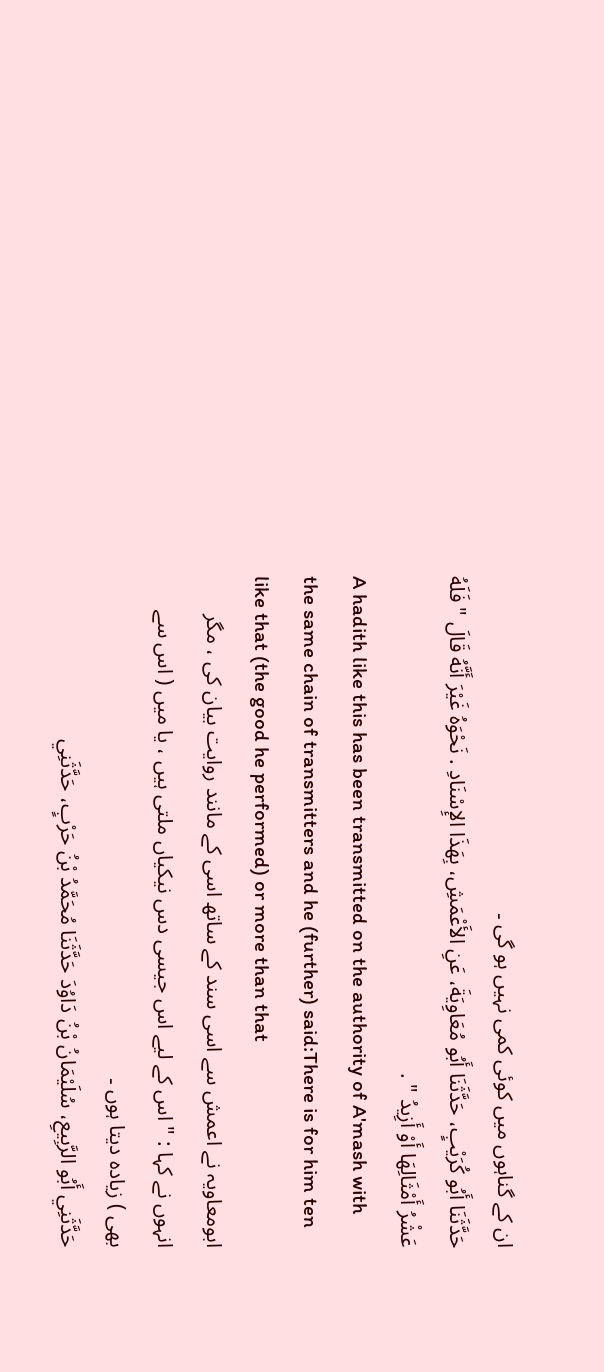ان کے گناہوں میں کوئی کمی نہیں ہو گی ۔
حَدَّثَنَا أَبُو كُرَيْبٍ، حَدَّثَنَا أَبُو مُعَاوِيَةَ، عَنِ الأَعْمَشِ، بِهَذَا الإِسْنَادِ . نَحْوَهُ غَيْرَ أَنَّهُ قَالَ " فَلَهُ عَشْرُ أَمْثَالِهَا أَوْ أَزِيدُ " .
A hadith like this has been transmitted on the authority of A'mash with the same chain of transmitters and he (further) said:There is for him ten like that (the good he performed) or more than that
ابومعاویہ نے اعمش سے اسی سند کے ساتھ اسی کے مانند روایت بیان کی ، مگر انہوں نے کہا : " اس کے لیے اس جیسی دس نیکیاں ملتی ہیں ، یا میں ( اس سے بھی ) زیادہ دیتا ہوں ۔
حَدَّثَنِي أَبُو الرَّبِيعِ، سُلَيْمَانُ بْنُ دَاوُدَ حَدَّثَنَا مُحَمَّدُ بْنُ حَرْبٍ، حَدَّثَنِي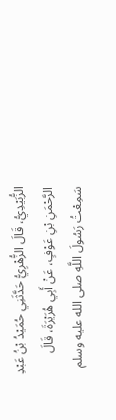الزُّبَيْدِيُّ، قَالَ الزُّهْرِيُّ حَدَّثَنِي حُمَيْدُ بْنُ عَبْدِ الرَّحْمَنِ بْنِ عَوْفٍ، عَنْ أَبِي هُرَيْرَةَ، قَالَ سَمِعْتُ رَسُولَ اللَّهِ صلى الله عليه وسلم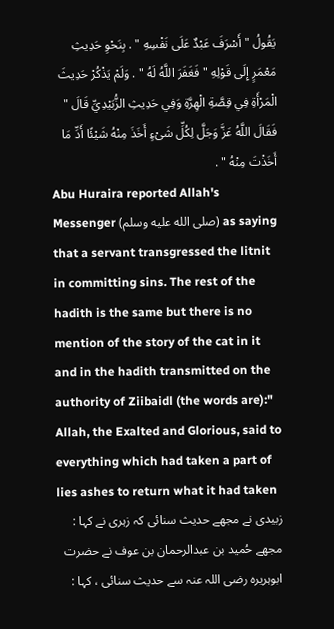يَقُولُ " أَسْرَفَ عَبْدٌ عَلَى نَفْسِهِ " . بِنَحْوِ حَدِيثِ مَعْمَرٍ إِلَى قَوْلِهِ " فَغَفَرَ اللَّهُ لَهُ " . وَلَمْ يَذْكُرْ حَدِيثَ الْمَرْأَةِ فِي قِصَّةِ الْهِرَّةِ وَفِي حَدِيثِ الزُّبَيْدِيِّ قَالَ " فَقَالَ اللَّهُ عَزَّ وَجَلَّ لِكُلِّ شَىْءٍ أَخَذَ مِنْهُ شَيْئًا أَدِّ مَا أَخَذْتَ مِنْهُ " .
Abu Huraira reported Allah's Messenger (صلى الله عليه وسلم) as saying that a servant transgressed the litnit in committing sins. The rest of the hadith is the same but there is no mention of the story of the cat in it and in the hadith transmitted on the authority of Ziibaidl (the words are):" Allah, the Exalted and Glorious, said to everything which had taken a part of lies ashes to return what it had taken
زبیدی نے مجھے حدیث سنائی کہ زہری نے کہا : مجھے حُمید بن عبدالرحمان بن عوف نے حضرت ابوہریرہ رضی اللہ عنہ سے حدیث سنائی ، کہا :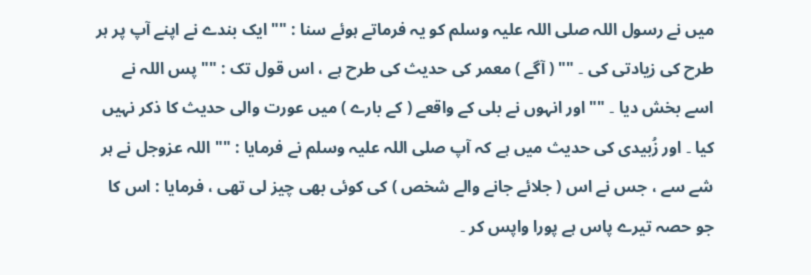میں نے رسول اللہ صلی اللہ علیہ وسلم کو یہ فرماتے ہوئے سنا : "" ایک بندے نے اپنے آپ پر ہر طرح کی زیادتی کی ۔ "" ( آگے ) معمر کی حدیث کی طرح ہے ، اس قول تک : "" پس اللہ نے اسے بخش دیا ۔ "" اور انہوں نے بلی کے واقعے ( کے بارے ) میں عورت والی حدیث کا ذکر نہیں کیا ۔ اور زُبیدی کی حدیث میں ہے کہ آپ صلی اللہ علیہ وسلم نے فرمایا : "" اللہ عزوجل نے ہر شے سے ، جس نے اس ( جلائے جانے والے شخص ) کی کوئی بھی چیز لی تھی ، فرمایا : اس کا جو حصہ تیرے پاس ہے پورا واپس کر ۔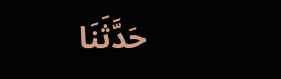حَدَّثَنَا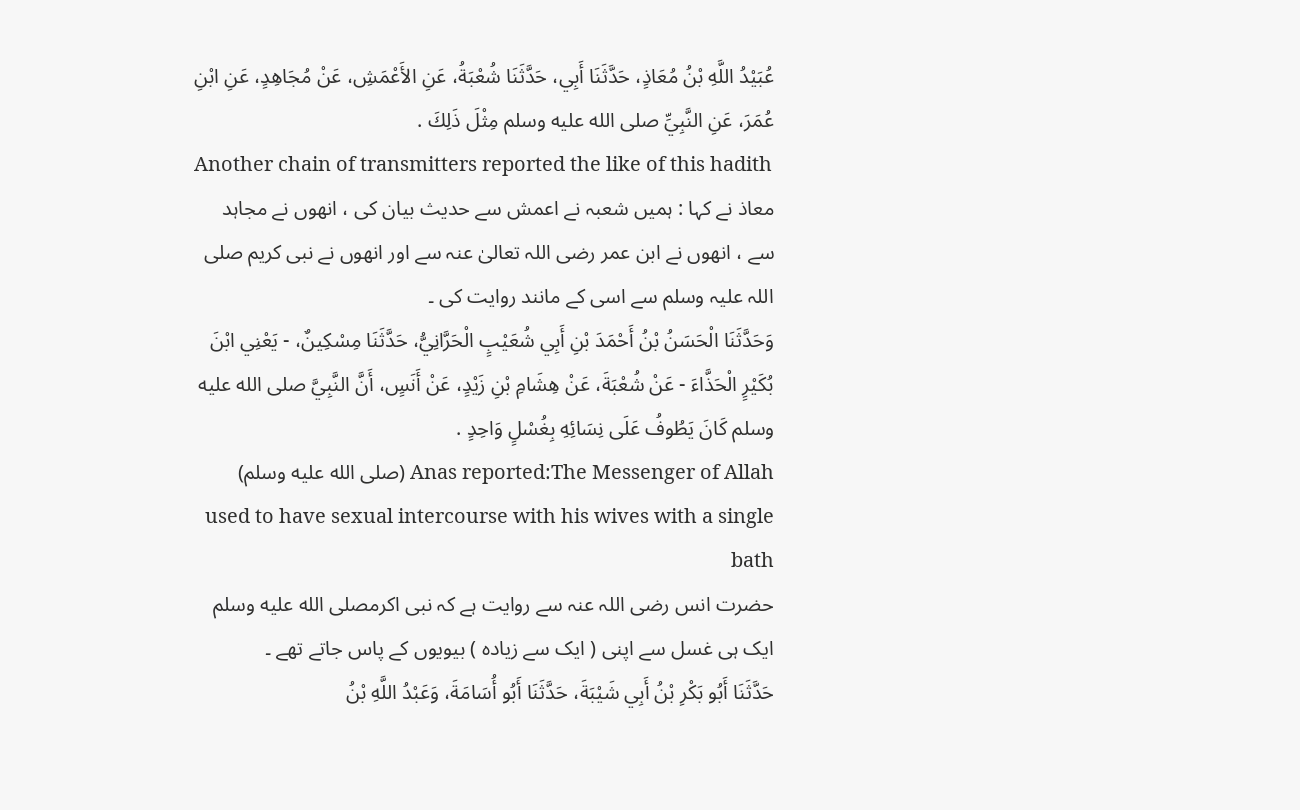عُبَيْدُ اللَّهِ بْنُ مُعَاذٍ، حَدَّثَنَا أَبِي، حَدَّثَنَا شُعْبَةُ، عَنِ الأَعْمَشِ، عَنْ مُجَاهِدٍ، عَنِ ابْنِ عُمَرَ، عَنِ النَّبِيِّ صلى الله عليه وسلم مِثْلَ ذَلِكَ .
Another chain of transmitters reported the like of this hadith
معاذ نے کہا : ہمیں شعبہ نے اعمش سے حدیث بیان کی ، انھوں نے مجاہد سے ، انھوں نے ابن عمر رضی اللہ تعالیٰ عنہ سے اور انھوں نے نبی کریم صلی اللہ علیہ وسلم سے اسی کے مانند روایت کی ۔
وَحَدَّثَنَا الْحَسَنُ بْنُ أَحْمَدَ بْنِ أَبِي شُعَيْبٍ الْحَرَّانِيُّ، حَدَّثَنَا مِسْكِينٌ، - يَعْنِي ابْنَ بُكَيْرٍ الْحَذَّاءَ - عَنْ شُعْبَةَ، عَنْ هِشَامِ بْنِ زَيْدٍ، عَنْ أَنَسٍ، أَنَّ النَّبِيَّ صلى الله عليه وسلم كَانَ يَطُوفُ عَلَى نِسَائِهِ بِغُسْلٍ وَاحِدٍ .
Anas reported:The Messenger of Allah (صلى الله عليه وسلم) used to have sexual intercourse with his wives with a single bath
حضرت انس رضی اللہ عنہ سے روایت ہے کہ نبی اکرمصلى الله عليه وسلم ایک ہی غسل سے اپنی ( ایک سے زیادہ ) بیویوں کے پاس جاتے تھے ۔
حَدَّثَنَا أَبُو بَكْرِ بْنُ أَبِي شَيْبَةَ، حَدَّثَنَا أَبُو أُسَامَةَ، وَعَبْدُ اللَّهِ بْنُ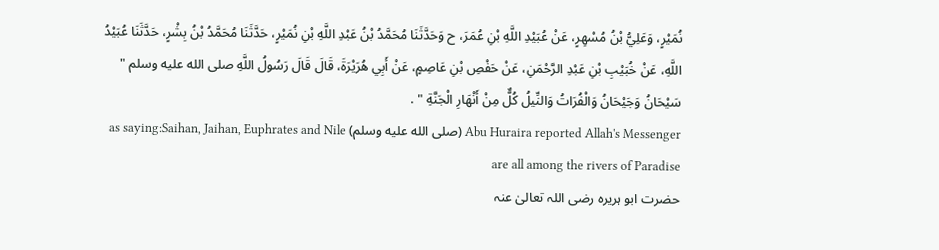نُمَيْرٍ، وَعَلِيُّ بْنُ مُسْهِرٍ، عَنْ عُبَيْدِ اللَّهِ بْنِ عُمَرَ، ح وَحَدَّثَنَا مُحَمَّدُ بْنُ عَبْدِ اللَّهِ بْنِ نُمَيْرٍ، حَدَّثَنَا مُحَمَّدُ بْنُ بِشْرٍ، حَدَّثَنَا عُبَيْدُ اللَّهِ، عَنْ خُبَيْبِ بْنِ عَبْدِ الرَّحْمَنِ، عَنْ حَفْصِ بْنِ عَاصِمٍ، عَنْ أَبِي هُرَيْرَةَ، قَالَ قَالَ رَسُولُ اللَّهِ صلى الله عليه وسلم " سَيْحَانُ وَجَيْحَانُ وَالْفُرَاتُ وَالنِّيلُ كُلٌّ مِنْ أَنْهَارِ الْجَنَّةِ " .
Abu Huraira reported Allah's Messenger (صلى الله عليه وسلم) as saying:Saihan, Jaihan, Euphrates and Nile are all among the rivers of Paradise
حضرت ابو ہریرہ رضی اللہ تعالیٰ عنہ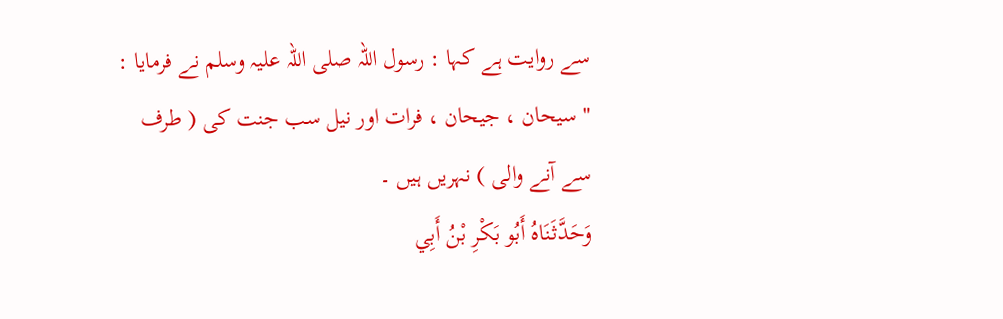سے روایت ہے کہا : رسول اللہ صلی اللہ علیہ وسلم نے فرمایا : " سیحان ، جیحان ، فرات اور نیل سب جنت کی ( طرف سے آنے والی ) نہریں ہیں ۔
وَحَدَّثَنَاهُ أَبُو بَكْرِ بْنُ أَبِي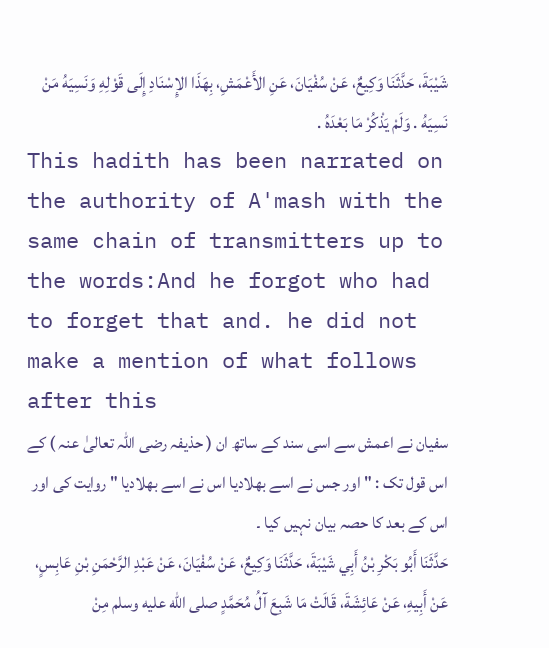شَيْبَةَ، حَدَّثَنَا وَكِيعٌ، عَنْ سُفْيَانَ، عَنِ الأَعْمَشِ، بِهَذَا الإِسْنَادِ إِلَى قَوْلِهِ وَنَسِيَهُ مَنْ نَسِيَهُ . وَلَمْ يَذْكُرْ مَا بَعْدَهُ .
This hadith has been narrated on the authority of A'mash with the same chain of transmitters up to the words:And he forgot who had to forget that and. he did not make a mention of what follows after this
سفیان نے اعمش سے اسی سند کے ساتھ ان ( حذیفہ رضی اللہ تعالیٰ عنہ ) کے اس قول تک : " اور جس نے اسے بھلادیا اس نے اسے بھلادیا " روایت کی اور اس کے بعد کا حصہ بیان نہیں کیا ۔
حَدَّثَنَا أَبُو بَكْرِ بْنُ أَبِي شَيْبَةَ، حَدَّثَنَا وَكِيعٌ، عَنْ سُفْيَانَ، عَنْ عَبْدِ الرَّحْمَنِ بْنِ عَابِسٍ، عَنْ أَبِيهِ، عَنْ عَائِشَةَ، قَالَتْ مَا شَبِعَ آلُ مُحَمَّدٍ صلى الله عليه وسلم مِنْ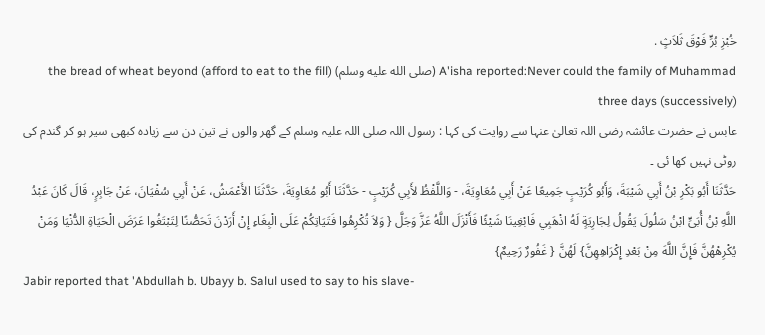خُبْزِ بُرٍّ فَوْقَ ثَلاَثٍ .
A'isha reported:Never could the family of Muhammad (صلى الله عليه وسلم) (afford to eat to the fill) the bread of wheat beyond three days (successively)
عابس نے حضرت عائشہ رضی اللہ تعالیٰ عنہا سے روایت کی کہا : رسول اللہ صلی اللہ علیہ وسلم کے گھر والوں نے تین دن سے زیادہ کبھی سیر ہو کر گندم کی روٹی نہیں کھا ئی ۔
حَدَّثَنَا أَبُو بَكْرِ بْنُ أَبِي شَيْبَةَ، وَأَبُو كُرَيْبٍ جَمِيعًا عَنْ أَبِي مُعَاوِيَةَ، - وَاللَّفْظُ لأَبِي كُرَيْبٍ - حَدَّثَنَا أَبُو مُعَاوِيَةَ، حَدَّثَنَا الأَعْمَشُ، عَنْ أَبِي سُفْيَانَ، عَنْ جَابِرٍ، قَالَ كَانَ عَبْدُ اللَّهِ بْنُ أُبَىٍّ ابْنُ سَلُولَ يَقُولُ لِجَارِيَةٍ لَهُ اذْهَبِي فَابْغِينَا شَيْئًا فَأَنْزَلَ اللَّهُ عَزَّ وَجَلَّ { وَلاَ تُكْرِهُوا فَتَيَاتِكُمْ عَلَى الْبِغَاءِ إِنْ أَرَدْنَ تَحَصُّنًا لِتَبْتَغُوا عَرَضَ الْحَيَاةِ الدُّنْيَا وَمَنْ يُكْرِهْهُنَّ فَإِنَّ اللَّهَ مِنْ بَعْدِ إِكْرَاهِهِنَّ} لَهُنَّ { غَفُورٌ رَحِيمٌ}
Jabir reported that 'Abdullah b. Ubayy b. Salul used to say to his slave-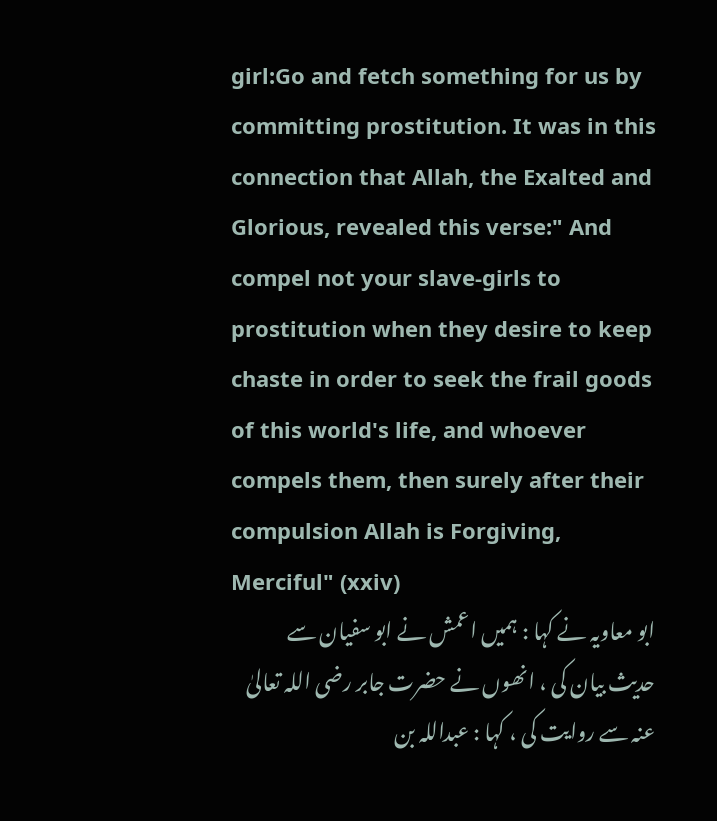girl:Go and fetch something for us by committing prostitution. It was in this connection that Allah, the Exalted and Glorious, revealed this verse:" And compel not your slave-girls to prostitution when they desire to keep chaste in order to seek the frail goods of this world's life, and whoever compels them, then surely after their compulsion Allah is Forgiving, Merciful" (xxiv)
ابو معاویہ نے کہا : ہمیں اعمش نے ابو سفیان سے حدیث بیان کی ، انھوں نے حضرت جابر رضی اللہ تعالیٰ عنہ سے روایت کی ، کہا : عبداللہ بن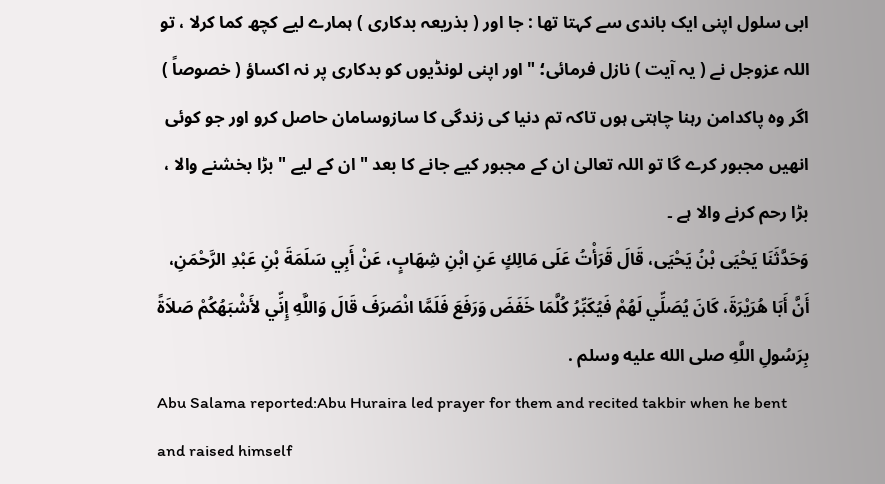ابی سلول اپنی ایک باندی سے کہتا تھا : جا اور ( بذریعہ بدکاری ) ہمارے لیے کچھ کما کرلا ، تو اللہ عزوجل نے ( یہ آیت ) نازل فرمائی؛ " اور اپنی لونڈیوں کو بدکاری پر نہ اکساؤ ( خصوصاً ) اگر وہ پاکدامن رہنا چاہتی ہوں تاکہ تم دنیا کی زندگی کا سازوسامان حاصل کرو اور جو کوئی انھیں مجبور کرے گا تو اللہ تعالیٰ ان کے مجبور کیے جانے کا بعد " ان کے لیے " بڑا بخشنے والا ، بڑا رحم کرنے والا ہے ۔
وَحَدَّثَنَا يَحْيَى بْنُ يَحْيَى، قَالَ قَرَأْتُ عَلَى مَالِكٍ عَنِ ابْنِ شِهَابٍ، عَنْ أَبِي سَلَمَةَ بْنِ عَبْدِ الرَّحْمَنِ، أَنَّ أَبَا هُرَيْرَةَ، كَانَ يُصَلِّي لَهُمْ فَيُكَبِّرُ كُلَّمَا خَفَضَ وَرَفَعَ فَلَمَّا انْصَرَفَ قَالَ وَاللَّهِ إِنِّي لأَشْبَهُكُمْ صَلاَةً بِرَسُولِ اللَّهِ صلى الله عليه وسلم .
Abu Salama reported:Abu Huraira led prayer for them and recited takbir when he bent and raised himself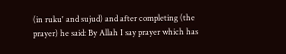(in ruku' and sujud) and after completing (the prayer) he said: By Allah I say prayer which has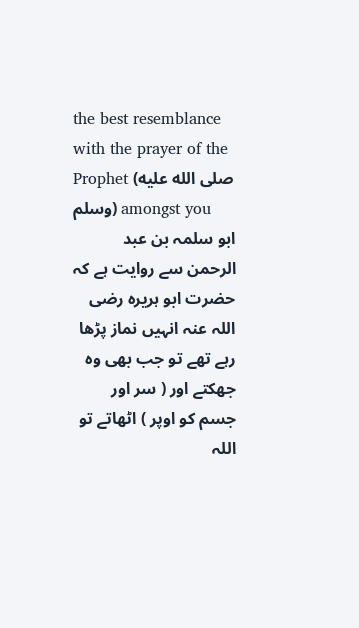the best resemblance with the prayer of the Prophet (صلى الله عليه وسلم) amongst you
ابو سلمہ بن عبد الرحمن سے روایت ہے کہ حضرت ابو ہریرہ رضی اللہ عنہ انہیں نماز پڑھا رہے تھے تو جب بھی وہ جھکتے اور ( سر اور جسم کو اوپر ) اٹھاتے تو اللہ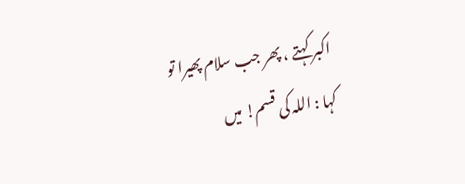اکبر کہتے ، پھر جب سلام پھیرا تو کہا : اللہ کی قسم! میں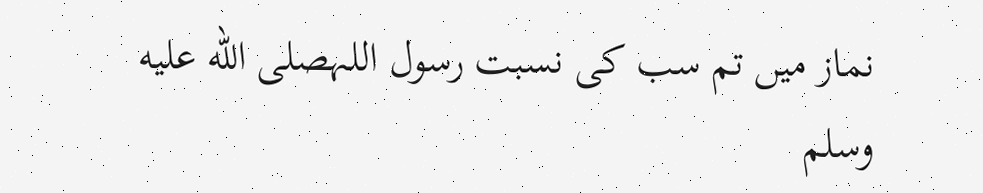نماز میں تم سب کی نسبت رسول اللہصلى الله عليه وسلم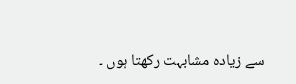سے زیادہ مشابہت رکھتا ہوں ۔